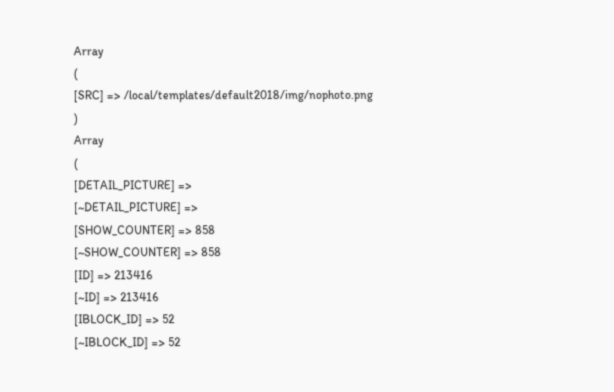Array
(
[SRC] => /local/templates/default2018/img/nophoto.png
)
Array
(
[DETAIL_PICTURE] =>
[~DETAIL_PICTURE] =>
[SHOW_COUNTER] => 858
[~SHOW_COUNTER] => 858
[ID] => 213416
[~ID] => 213416
[IBLOCK_ID] => 52
[~IBLOCK_ID] => 52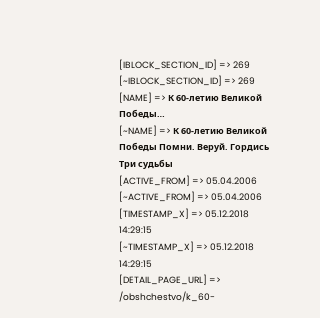[IBLOCK_SECTION_ID] => 269
[~IBLOCK_SECTION_ID] => 269
[NAME] => К 60-летию Великой Победы…
[~NAME] => К 60-летию Великой Победы Помни. Веруй. Гордись Три судьбы
[ACTIVE_FROM] => 05.04.2006
[~ACTIVE_FROM] => 05.04.2006
[TIMESTAMP_X] => 05.12.2018 14:29:15
[~TIMESTAMP_X] => 05.12.2018 14:29:15
[DETAIL_PAGE_URL] => /obshchestvo/k_60-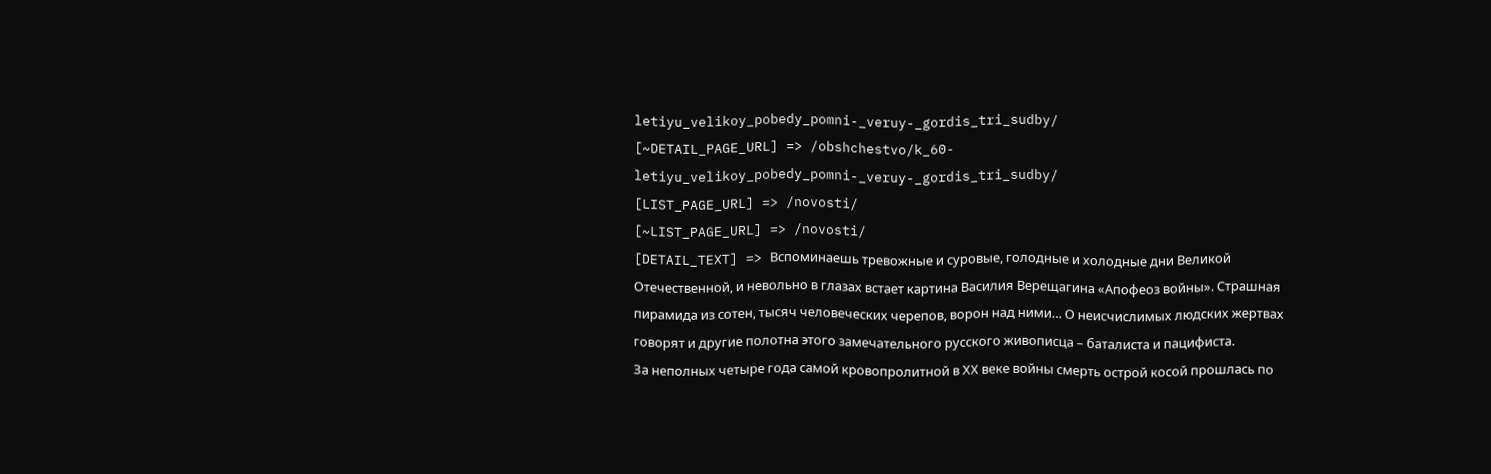letiyu_velikoy_pobedy_pomni-_veruy-_gordis_tri_sudby/
[~DETAIL_PAGE_URL] => /obshchestvo/k_60-letiyu_velikoy_pobedy_pomni-_veruy-_gordis_tri_sudby/
[LIST_PAGE_URL] => /novosti/
[~LIST_PAGE_URL] => /novosti/
[DETAIL_TEXT] => Вспоминаешь тревожные и суровые, голодные и холодные дни Великой Отечественной, и невольно в глазах встает картина Василия Верещагина «Апофеоз войны». Страшная пирамида из сотен, тысяч человеческих черепов, ворон над ними… О неисчислимых людских жертвах говорят и другие полотна этого замечательного русского живописца – баталиста и пацифиста.
За неполных четыре года самой кровопролитной в ХХ веке войны смерть острой косой прошлась по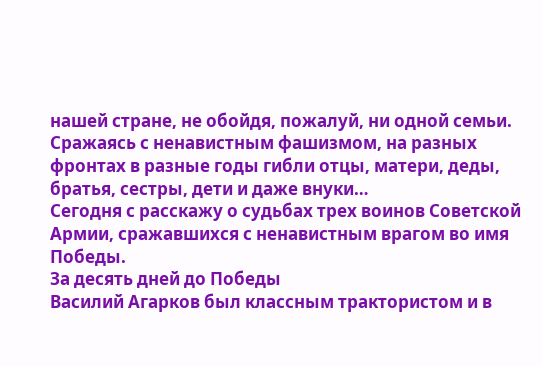нашей стране, не обойдя, пожалуй, ни одной семьи. Сражаясь с ненавистным фашизмом, на разных фронтах в разные годы гибли отцы, матери, деды, братья, сестры, дети и даже внуки…
Сегодня с расскажу о судьбах трех воинов Советской Армии, сражавшихся с ненавистным врагом во имя Победы.
За десять дней до Победы
Василий Агарков был классным трактористом и в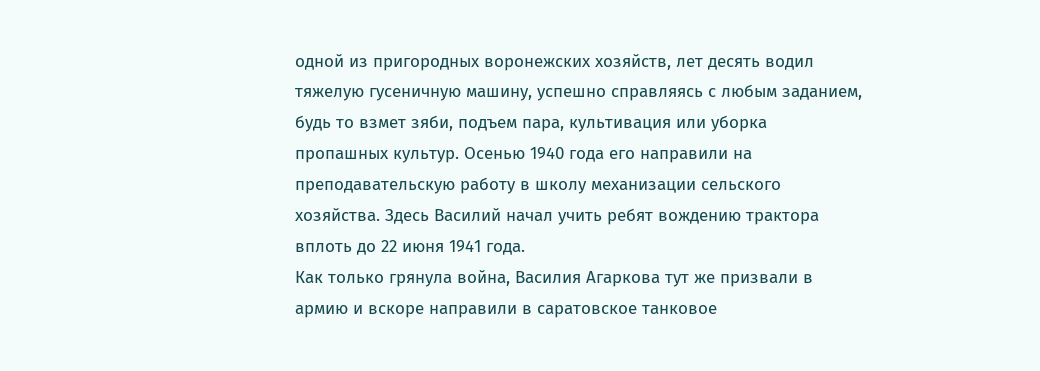одной из пригородных воронежских хозяйств, лет десять водил тяжелую гусеничную машину, успешно справляясь с любым заданием, будь то взмет зяби, подъем пара, культивация или уборка пропашных культур. Осенью 1940 года его направили на преподавательскую работу в школу механизации сельского хозяйства. Здесь Василий начал учить ребят вождению трактора вплоть до 22 июня 1941 года.
Как только грянула война, Василия Агаркова тут же призвали в армию и вскоре направили в саратовское танковое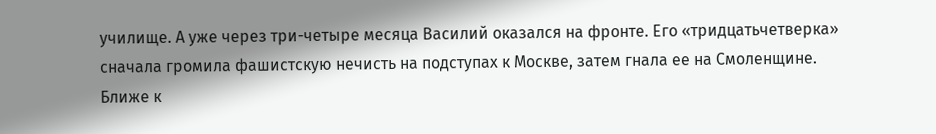училище. А уже через три-четыре месяца Василий оказался на фронте. Его «тридцатьчетверка» сначала громила фашистскую нечисть на подступах к Москве, затем гнала ее на Смоленщине.
Ближе к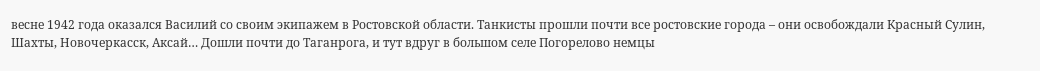весне 1942 года оказался Василий со своим экипажем в Ростовской области. Танкисты прошли почти все ростовские города – они освобождали Красный Сулин, Шахты, Новочеркасск, Аксай… Дошли почти до Таганрога, и тут вдруг в большом селе Погорелово немцы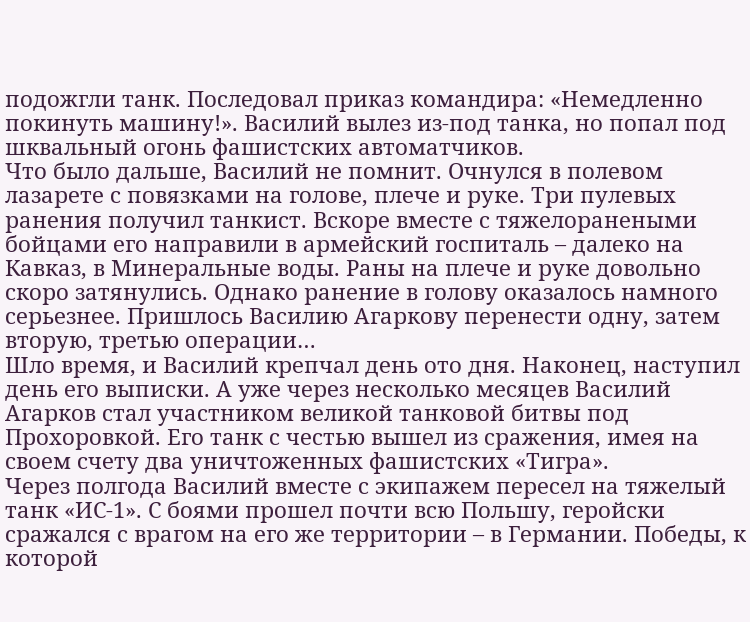подожгли танк. Последовал приказ командира: «Немедленно покинуть машину!». Василий вылез из-под танка, но попал под шквальный огонь фашистских автоматчиков.
Что было дальше, Василий не помнит. Очнулся в полевом лазарете с повязками на голове, плече и руке. Три пулевых ранения получил танкист. Вскоре вместе с тяжелоранеными бойцами его направили в армейский госпиталь – далеко на Кавказ, в Минеральные воды. Раны на плече и руке довольно скоро затянулись. Однако ранение в голову оказалось намного серьезнее. Пришлось Василию Агаркову перенести одну, затем вторую, третью операции…
Шло время, и Василий крепчал день ото дня. Наконец, наступил день его выписки. А уже через несколько месяцев Василий Агарков стал участником великой танковой битвы под Прохоровкой. Его танк с честью вышел из сражения, имея на своем счету два уничтоженных фашистских «Тигра».
Через полгода Василий вместе с экипажем пересел на тяжелый танк «ИС-1». С боями прошел почти всю Польшу, геройски сражался с врагом на его же территории – в Германии. Победы, к которой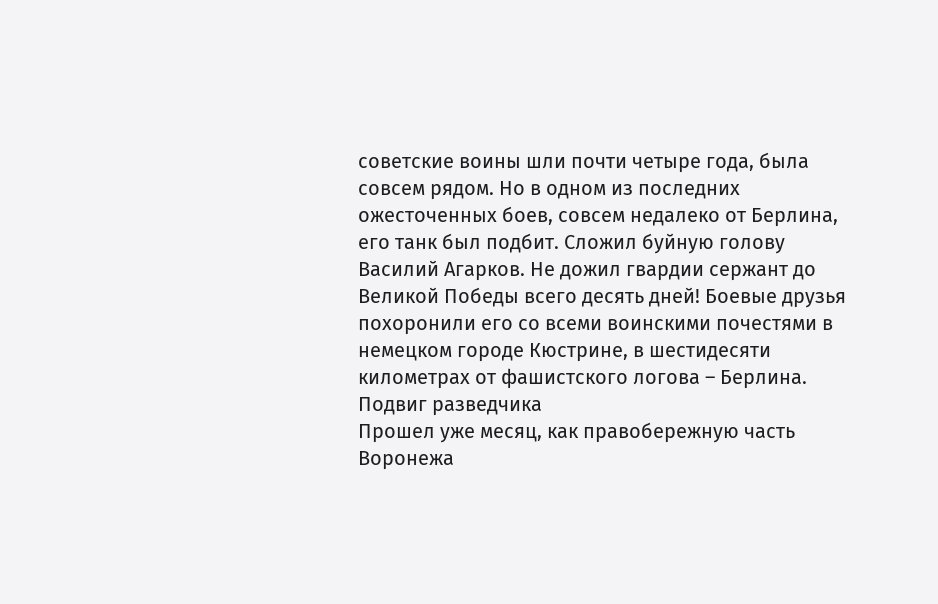советские воины шли почти четыре года, была совсем рядом. Но в одном из последних ожесточенных боев, совсем недалеко от Берлина, его танк был подбит. Сложил буйную голову Василий Агарков. Не дожил гвардии сержант до Великой Победы всего десять дней! Боевые друзья похоронили его со всеми воинскими почестями в немецком городе Кюстрине, в шестидесяти километрах от фашистского логова – Берлина.
Подвиг разведчика
Прошел уже месяц, как правобережную часть Воронежа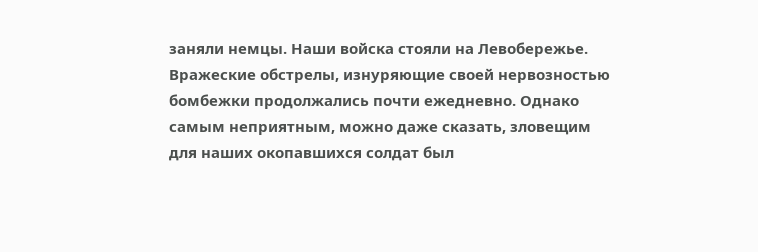заняли немцы. Наши войска стояли на Левобережье. Вражеские обстрелы, изнуряющие своей нервозностью бомбежки продолжались почти ежедневно. Однако самым неприятным, можно даже сказать, зловещим для наших окопавшихся солдат был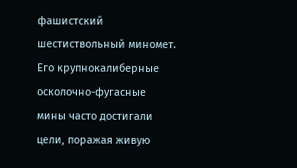фашистский шестиствольный миномет. Его крупнокалиберные осколочно-фугасные мины часто достигали цели, поражая живую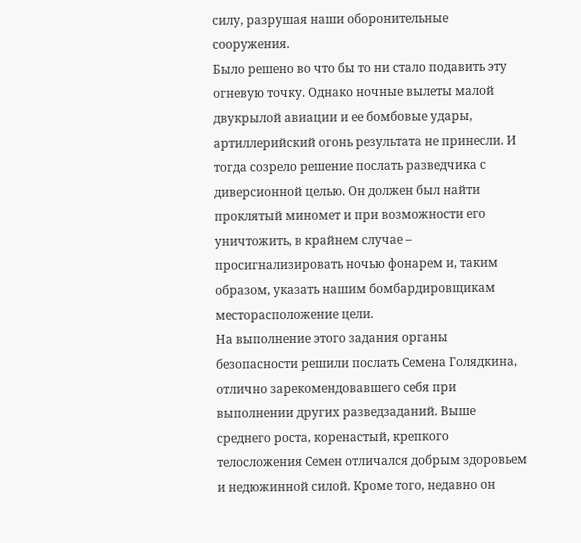силу, разрушая наши оборонительные сооружения.
Было решено во что бы то ни стало подавить эту огневую точку. Однако ночные вылеты малой двукрылой авиации и ее бомбовые удары, артиллерийский огонь результата не принесли. И тогда созрело решение послать разведчика с диверсионной целью. Он должен был найти проклятый миномет и при возможности его уничтожить, в крайнем случае – просигнализировать ночью фонарем и, таким образом, указать нашим бомбардировщикам месторасположение цели.
На выполнение этого задания органы безопасности решили послать Семена Голядкина, отлично зарекомендовавшего себя при выполнении других разведзаданий. Выше среднего роста, коренастый, крепкого телосложения Семен отличался добрым здоровьем и недюжинной силой. Кроме того, недавно он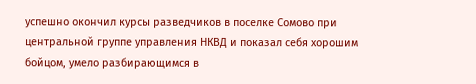успешно окончил курсы разведчиков в поселке Сомово при центральной группе управления НКВД и показал себя хорошим бойцом, умело разбирающимся в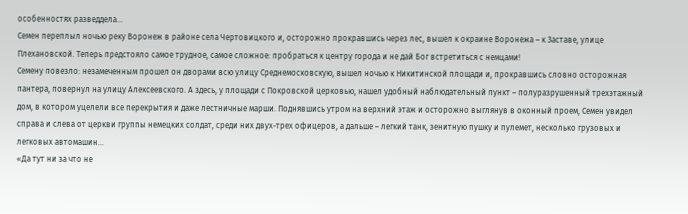особенностях разведдела…
Семен переплыл ночью реку Воронеж в районе села Чертовицкого и, осторожно прокравшись через лес, вышел к окраине Воронежа – к Заставе, улице Плехановской. Теперь предстояло самое трудное, самое сложное: пробраться к центру города и не дай Бог встретиться с немцами!
Семену повезло: незамеченным прошел он дворами всю улицу Среднемосковскую, вышел ночью к Никитинской площади и, прокравшись словно осторожная пантера, повернул на улицу Алексеевского. А здесь, у площади с Покровской церковью, нашел удобный наблюдательный пункт – полуразрушенный трехэтажный дом, в котором уцелели все перекрытия и даже лестничные марши. Поднявшись утром на верхний этаж и осторожно выглянув в оконный проем, Семен увидел справа и слева от церкви группы немецких солдат, среди них двух-трех офицеров, а дальше – легкий танк, зенитную пушку и пулемет, несколько грузовых и легковых автомашин…
«Да тут ни за что не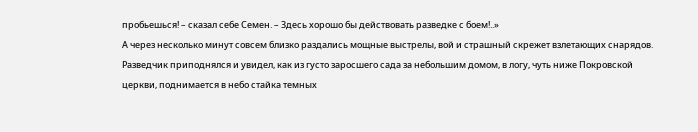пробьешься! – сказал себе Семен. – Здесь хорошо бы действовать разведке с боем!..»
А через несколько минут совсем близко раздались мощные выстрелы, вой и страшный скрежет взлетающих снарядов. Разведчик приподнялся и увидел, как из густо заросшего сада за небольшим домом, в логу, чуть ниже Покровской церкви, поднимается в небо стайка темных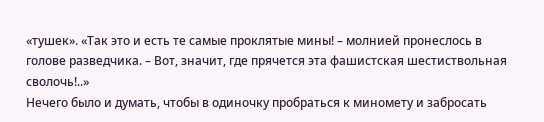«тушек». «Так это и есть те самые проклятые мины! – молнией пронеслось в голове разведчика. – Вот, значит, где прячется эта фашистская шестиствольная сволочь!..»
Нечего было и думать, чтобы в одиночку пробраться к миномету и забросать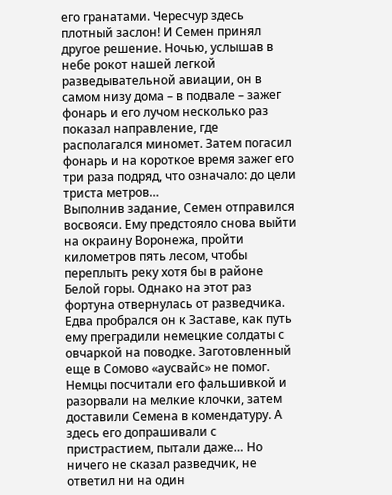его гранатами. Чересчур здесь плотный заслон! И Семен принял другое решение. Ночью, услышав в небе рокот нашей легкой разведывательной авиации, он в самом низу дома – в подвале – зажег фонарь и его лучом несколько раз показал направление, где располагался миномет. Затем погасил фонарь и на короткое время зажег его три раза подряд, что означало: до цели триста метров…
Выполнив задание, Семен отправился восвояси. Ему предстояло снова выйти на окраину Воронежа, пройти километров пять лесом, чтобы переплыть реку хотя бы в районе Белой горы. Однако на этот раз фортуна отвернулась от разведчика. Едва пробрался он к Заставе, как путь ему преградили немецкие солдаты с овчаркой на поводке. Заготовленный еще в Сомово «аусвайс» не помог. Немцы посчитали его фальшивкой и разорвали на мелкие клочки, затем доставили Семена в комендатуру. А здесь его допрашивали с пристрастием, пытали даже… Но ничего не сказал разведчик, не ответил ни на один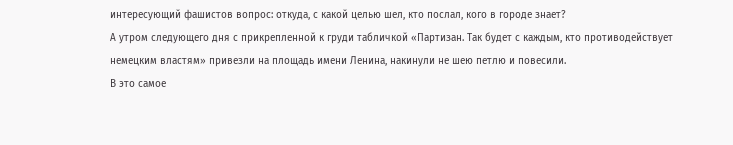интересующий фашистов вопрос: откуда, с какой целью шел, кто послал, кого в городе знает?
А утром следующего дня с прикрепленной к груди табличкой «Партизан. Так будет с каждым, кто противодействует немецким властям» привезли на площадь имени Ленина, накинули не шею петлю и повесили.
В это самое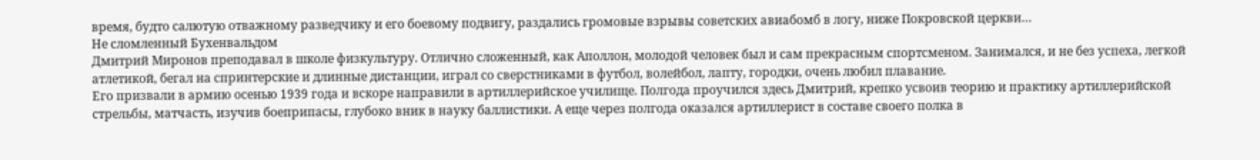время, будто салютую отважному разведчику и его боевому подвигу, раздались громовые взрывы советских авиабомб в логу, ниже Покровской церкви…
Не сломленный Бухенвальдом
Дмитрий Миронов преподавал в школе физкультуру. Отлично сложенный, как Аполлон, молодой человек был и сам прекрасным спортсменом. Занимался, и не без успеха, легкой атлетикой, бегал на спринтерские и длинные дистанции, играл со сверстниками в футбол, волейбол, лапту, городки, очень любил плавание.
Его призвали в армию осенью 1939 года и вскоре направили в артиллерийское училище. Полгода проучился здесь Дмитрий, крепко усвоив теорию и практику артиллерийской стрельбы, матчасть, изучив боеприпасы, глубоко вник в науку баллистики. А еще через полгода оказался артиллерист в составе своего полка в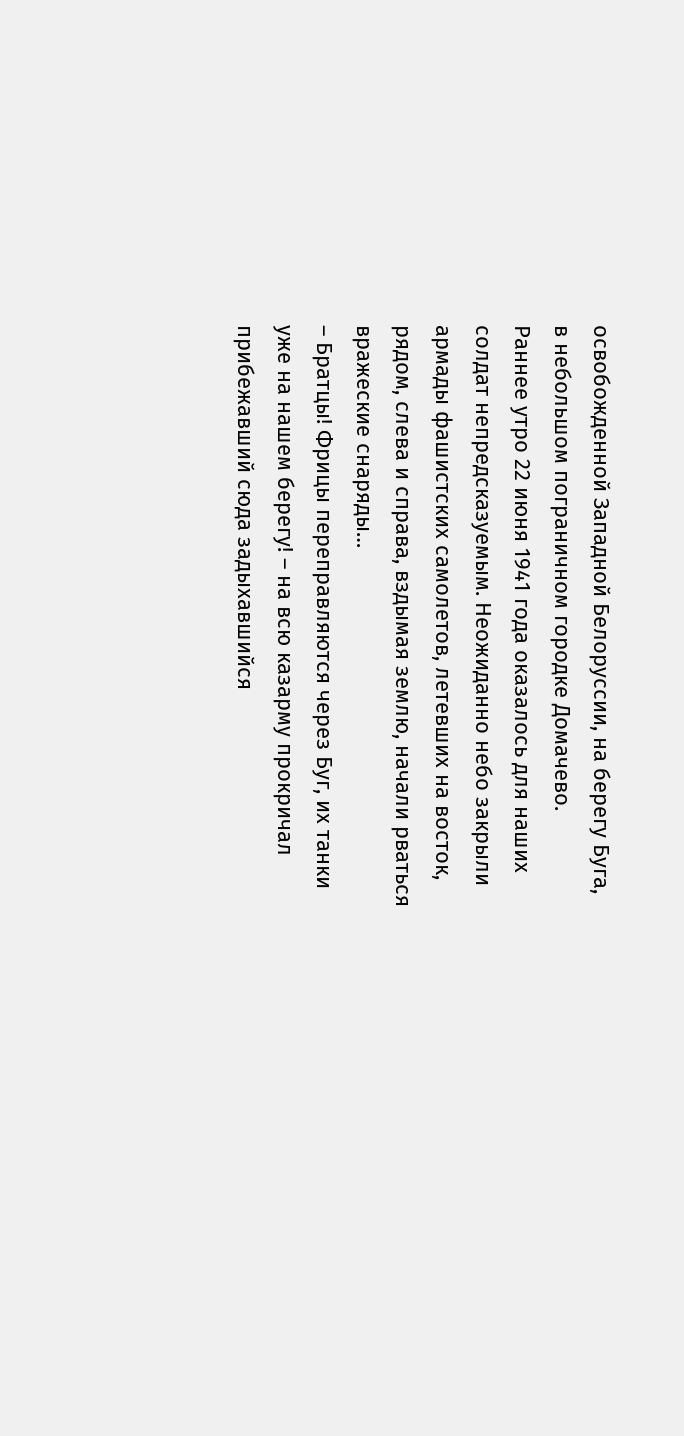освобожденной Западной Белоруссии, на берегу Буга, в небольшом пограничном городке Домачево.
Раннее утро 22 июня 1941 года оказалось для наших солдат непредсказуемым. Неожиданно небо закрыли армады фашистских самолетов, летевших на восток, рядом, слева и справа, вздымая землю, начали рваться вражеские снаряды…
– Братцы! Фрицы переправляются через Буг, их танки уже на нашем берегу! – на всю казарму прокричал прибежавший сюда задыхавшийся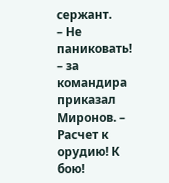сержант.
– Не паниковать! – за командира приказал Миронов. – Расчет к орудию! К бою!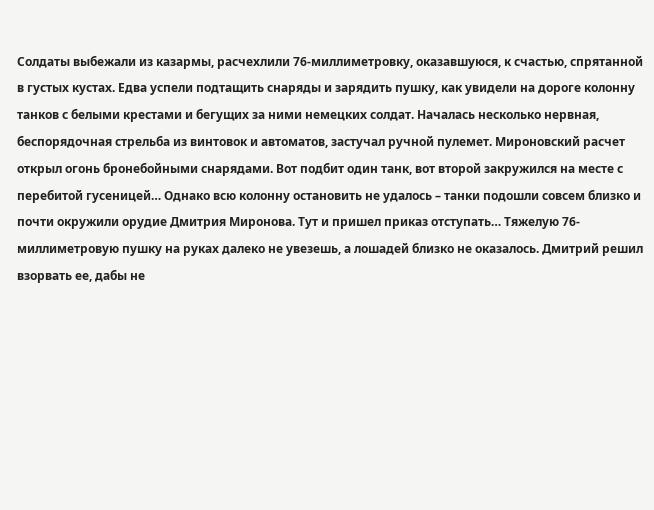Солдаты выбежали из казармы, расчехлили 76-миллиметровку, оказавшуюся, к счастью, спрятанной в густых кустах. Едва успели подтащить снаряды и зарядить пушку, как увидели на дороге колонну танков с белыми крестами и бегущих за ними немецких солдат. Началась несколько нервная, беспорядочная стрельба из винтовок и автоматов, застучал ручной пулемет. Мироновский расчет открыл огонь бронебойными снарядами. Вот подбит один танк, вот второй закружился на месте с перебитой гусеницей… Однако всю колонну остановить не удалось – танки подошли совсем близко и почти окружили орудие Дмитрия Миронова. Тут и пришел приказ отступать… Тяжелую 76-миллиметровую пушку на руках далеко не увезешь, а лошадей близко не оказалось. Дмитрий решил взорвать ее, дабы не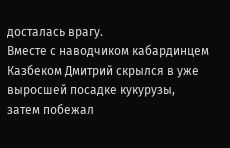досталась врагу.
Вместе с наводчиком кабардинцем Казбеком Дмитрий скрылся в уже выросшей посадке кукурузы, затем побежал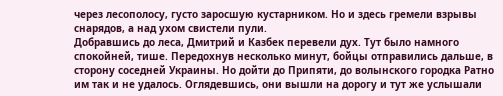через лесополосу, густо заросшую кустарником. Но и здесь гремели взрывы снарядов, а над ухом свистели пули.
Добравшись до леса, Дмитрий и Казбек перевели дух. Тут было намного спокойней, тише. Передохнув несколько минут, бойцы отправились дальше, в сторону соседней Украины. Но дойти до Припяти, до волынского городка Ратно им так и не удалось. Оглядевшись, они вышли на дорогу и тут же услышали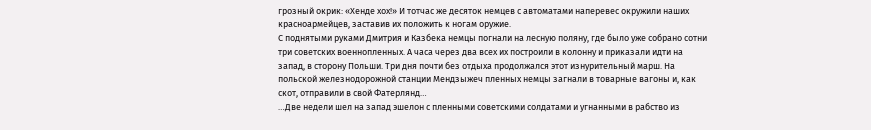грозный окрик: «Хенде хох!» И тотчас же десяток немцев с автоматами наперевес окружили наших красноармейцев, заставив их положить к ногам оружие.
С поднятыми руками Дмитрия и Казбека немцы погнали на лесную поляну, где было уже собрано сотни три советских военнопленных. А часа через два всех их построили в колонну и приказали идти на запад, в сторону Польши. Три дня почти без отдыха продолжался этот изнурительный марш. На польской железнодорожной станции Мендзыжеч пленных немцы загнали в товарные вагоны и, как скот, отправили в свой Фатерлянд…
…Две недели шел на запад эшелон с пленными советскими солдатами и угнанными в рабство из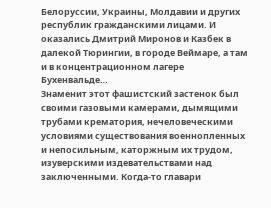Белоруссии, Украины, Молдавии и других республик гражданскими лицами. И оказались Дмитрий Миронов и Казбек в далекой Тюрингии, в городе Веймаре, а там и в концентрационном лагере Бухенвальде…
Знаменит этот фашистский застенок был своими газовыми камерами, дымящими трубами крематория, нечеловеческими условиями существования военнопленных и непосильным, каторжным их трудом, изуверскими издевательствами над заключенными. Когда-то главари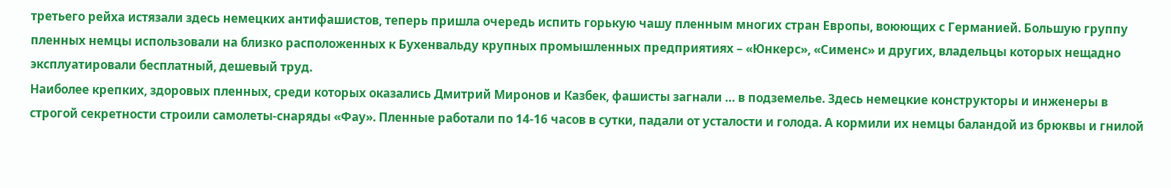третьего рейха истязали здесь немецких антифашистов, теперь пришла очередь испить горькую чашу пленным многих стран Европы, воюющих с Германией. Большую группу пленных немцы использовали на близко расположенных к Бухенвальду крупных промышленных предприятиях – «Юнкерс», «Сименс» и других, владельцы которых нещадно эксплуатировали бесплатный, дешевый труд.
Наиболее крепких, здоровых пленных, среди которых оказались Дмитрий Миронов и Казбек, фашисты загнали … в подземелье. Здесь немецкие конструкторы и инженеры в строгой секретности строили самолеты-снаряды «Фау». Пленные работали по 14-16 часов в сутки, падали от усталости и голода. А кормили их немцы баландой из брюквы и гнилой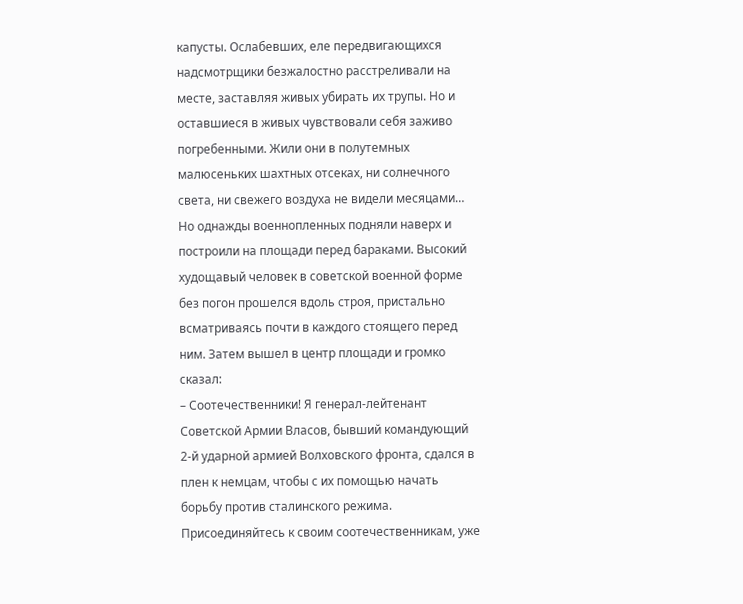капусты. Ослабевших, еле передвигающихся надсмотрщики безжалостно расстреливали на месте, заставляя живых убирать их трупы. Но и оставшиеся в живых чувствовали себя заживо погребенными. Жили они в полутемных малюсеньких шахтных отсеках, ни солнечного света, ни свежего воздуха не видели месяцами…
Но однажды военнопленных подняли наверх и построили на площади перед бараками. Высокий худощавый человек в советской военной форме без погон прошелся вдоль строя, пристально всматриваясь почти в каждого стоящего перед ним. Затем вышел в центр площади и громко сказал:
– Соотечественники! Я генерал-лейтенант Советской Армии Власов, бывший командующий 2-й ударной армией Волховского фронта, сдался в плен к немцам, чтобы с их помощью начать борьбу против сталинского режима. Присоединяйтесь к своим соотечественникам, уже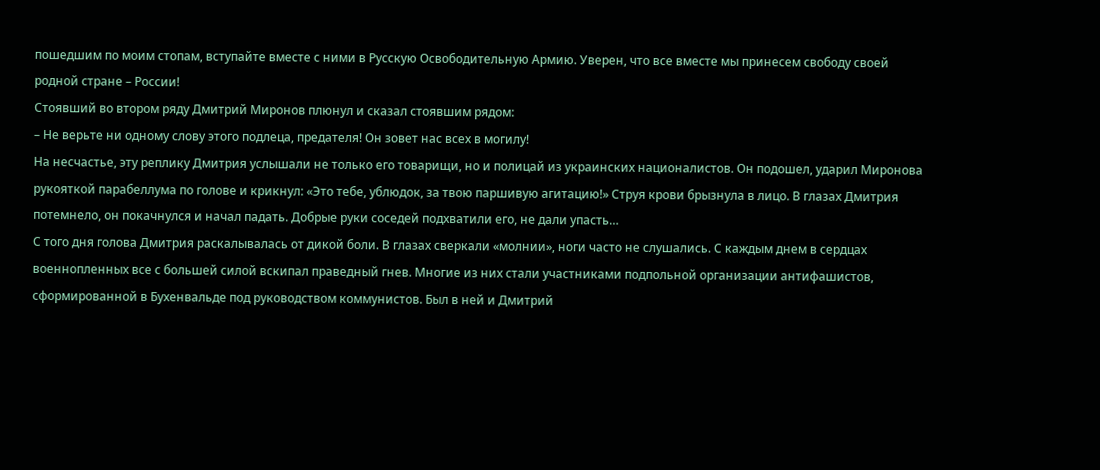пошедшим по моим стопам, вступайте вместе с ними в Русскую Освободительную Армию. Уверен, что все вместе мы принесем свободу своей родной стране – России!
Стоявший во втором ряду Дмитрий Миронов плюнул и сказал стоявшим рядом:
– Не верьте ни одному слову этого подлеца, предателя! Он зовет нас всех в могилу!
На несчастье, эту реплику Дмитрия услышали не только его товарищи, но и полицай из украинских националистов. Он подошел, ударил Миронова рукояткой парабеллума по голове и крикнул: «Это тебе, ублюдок, за твою паршивую агитацию!» Струя крови брызнула в лицо. В глазах Дмитрия потемнело, он покачнулся и начал падать. Добрые руки соседей подхватили его, не дали упасть…
С того дня голова Дмитрия раскалывалась от дикой боли. В глазах сверкали «молнии», ноги часто не слушались. С каждым днем в сердцах военнопленных все с большей силой вскипал праведный гнев. Многие из них стали участниками подпольной организации антифашистов, сформированной в Бухенвальде под руководством коммунистов. Был в ней и Дмитрий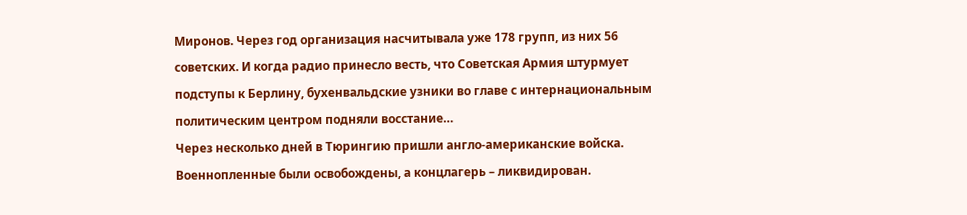Миронов. Через год организация насчитывала уже 178 групп, из них 56 советских. И когда радио принесло весть, что Советская Армия штурмует подступы к Берлину, бухенвальдские узники во главе с интернациональным политическим центром подняли восстание…
Через несколько дней в Тюрингию пришли англо-американские войска. Военнопленные были освобождены, а концлагерь – ликвидирован.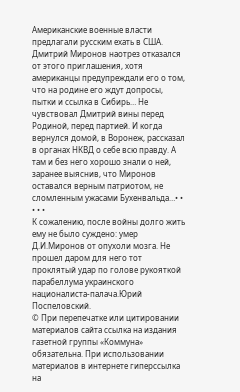Американские военные власти предлагали русским ехать в США. Дмитрий Миронов наотрез отказался от этого приглашения, хотя американцы предупреждали его о том, что на родине его ждут допросы, пытки и ссылка в Сибирь… Не чувствовал Дмитрий вины перед Родиной, перед партией. И когда вернулся домой, в Воронеж, рассказал в органах НКВД о себе всю правду. А там и без него хорошо знали о ней, заранее выяснив, что Миронов оставался верным патриотом, не сломленным ужасами Бухенвальда…• • • • •
К сожалению, после войны долго жить ему не было суждено: умер Д.И.Миронов от опухоли мозга. Не прошел даром для него тот проклятый удар по голове рукояткой парабеллума украинского националиста-палача.Юрий Поспеловский.
© При перепечатке или цитировании материалов cайта ссылка на издания газетной группы «Коммуна» обязательна. При использовании материалов в интернете гиперссылка на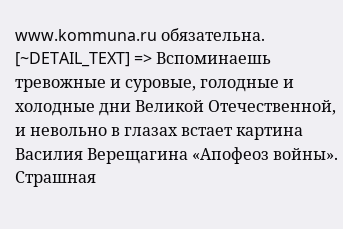www.kommuna.ru обязательна.
[~DETAIL_TEXT] => Вспоминаешь тревожные и суровые, голодные и холодные дни Великой Отечественной, и невольно в глазах встает картина Василия Верещагина «Апофеоз войны». Страшная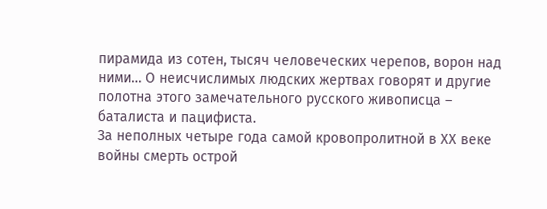пирамида из сотен, тысяч человеческих черепов, ворон над ними… О неисчислимых людских жертвах говорят и другие полотна этого замечательного русского живописца – баталиста и пацифиста.
За неполных четыре года самой кровопролитной в ХХ веке войны смерть острой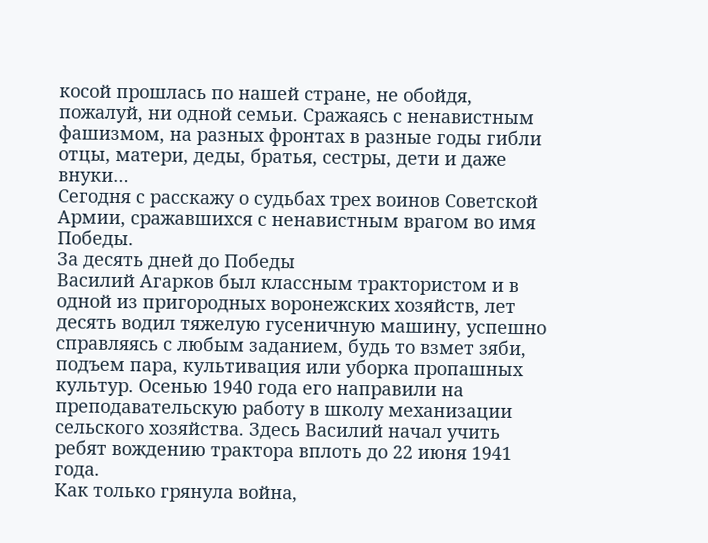косой прошлась по нашей стране, не обойдя, пожалуй, ни одной семьи. Сражаясь с ненавистным фашизмом, на разных фронтах в разные годы гибли отцы, матери, деды, братья, сестры, дети и даже внуки…
Сегодня с расскажу о судьбах трех воинов Советской Армии, сражавшихся с ненавистным врагом во имя Победы.
За десять дней до Победы
Василий Агарков был классным трактористом и в одной из пригородных воронежских хозяйств, лет десять водил тяжелую гусеничную машину, успешно справляясь с любым заданием, будь то взмет зяби, подъем пара, культивация или уборка пропашных культур. Осенью 1940 года его направили на преподавательскую работу в школу механизации сельского хозяйства. Здесь Василий начал учить ребят вождению трактора вплоть до 22 июня 1941 года.
Как только грянула война,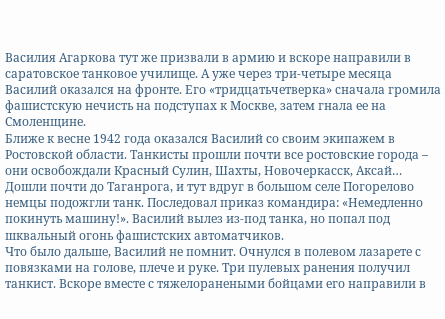Василия Агаркова тут же призвали в армию и вскоре направили в саратовское танковое училище. А уже через три-четыре месяца Василий оказался на фронте. Его «тридцатьчетверка» сначала громила фашистскую нечисть на подступах к Москве, затем гнала ее на Смоленщине.
Ближе к весне 1942 года оказался Василий со своим экипажем в Ростовской области. Танкисты прошли почти все ростовские города – они освобождали Красный Сулин, Шахты, Новочеркасск, Аксай… Дошли почти до Таганрога, и тут вдруг в большом селе Погорелово немцы подожгли танк. Последовал приказ командира: «Немедленно покинуть машину!». Василий вылез из-под танка, но попал под шквальный огонь фашистских автоматчиков.
Что было дальше, Василий не помнит. Очнулся в полевом лазарете с повязками на голове, плече и руке. Три пулевых ранения получил танкист. Вскоре вместе с тяжелоранеными бойцами его направили в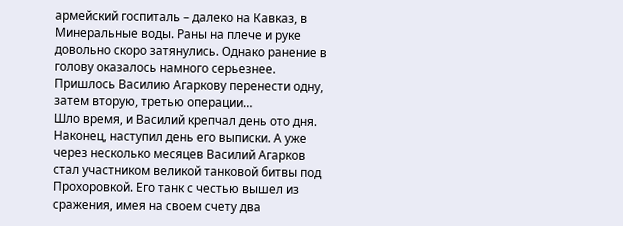армейский госпиталь – далеко на Кавказ, в Минеральные воды. Раны на плече и руке довольно скоро затянулись. Однако ранение в голову оказалось намного серьезнее. Пришлось Василию Агаркову перенести одну, затем вторую, третью операции…
Шло время, и Василий крепчал день ото дня. Наконец, наступил день его выписки. А уже через несколько месяцев Василий Агарков стал участником великой танковой битвы под Прохоровкой. Его танк с честью вышел из сражения, имея на своем счету два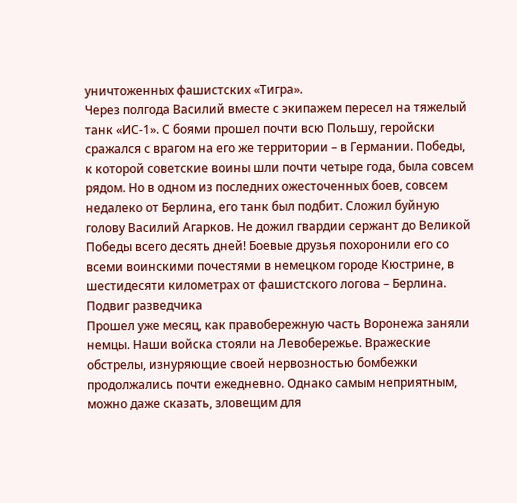уничтоженных фашистских «Тигра».
Через полгода Василий вместе с экипажем пересел на тяжелый танк «ИС-1». С боями прошел почти всю Польшу, геройски сражался с врагом на его же территории – в Германии. Победы, к которой советские воины шли почти четыре года, была совсем рядом. Но в одном из последних ожесточенных боев, совсем недалеко от Берлина, его танк был подбит. Сложил буйную голову Василий Агарков. Не дожил гвардии сержант до Великой Победы всего десять дней! Боевые друзья похоронили его со всеми воинскими почестями в немецком городе Кюстрине, в шестидесяти километрах от фашистского логова – Берлина.
Подвиг разведчика
Прошел уже месяц, как правобережную часть Воронежа заняли немцы. Наши войска стояли на Левобережье. Вражеские обстрелы, изнуряющие своей нервозностью бомбежки продолжались почти ежедневно. Однако самым неприятным, можно даже сказать, зловещим для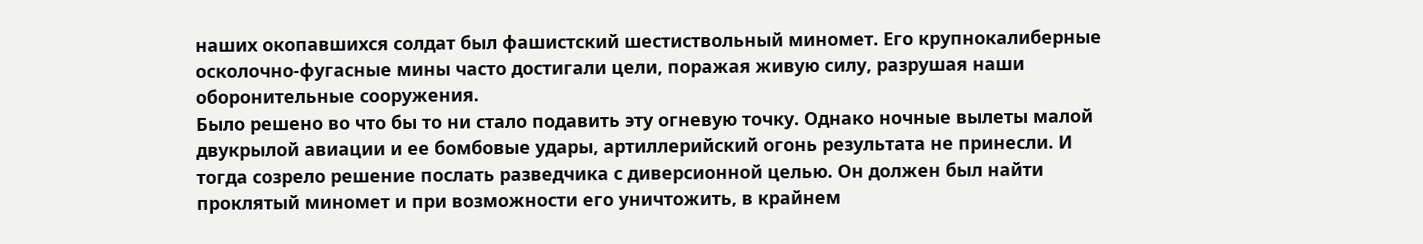наших окопавшихся солдат был фашистский шестиствольный миномет. Его крупнокалиберные осколочно-фугасные мины часто достигали цели, поражая живую силу, разрушая наши оборонительные сооружения.
Было решено во что бы то ни стало подавить эту огневую точку. Однако ночные вылеты малой двукрылой авиации и ее бомбовые удары, артиллерийский огонь результата не принесли. И тогда созрело решение послать разведчика с диверсионной целью. Он должен был найти проклятый миномет и при возможности его уничтожить, в крайнем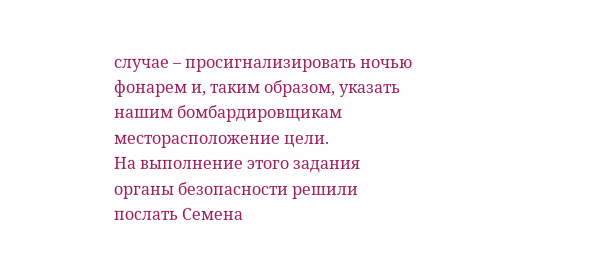случае – просигнализировать ночью фонарем и, таким образом, указать нашим бомбардировщикам месторасположение цели.
На выполнение этого задания органы безопасности решили послать Семена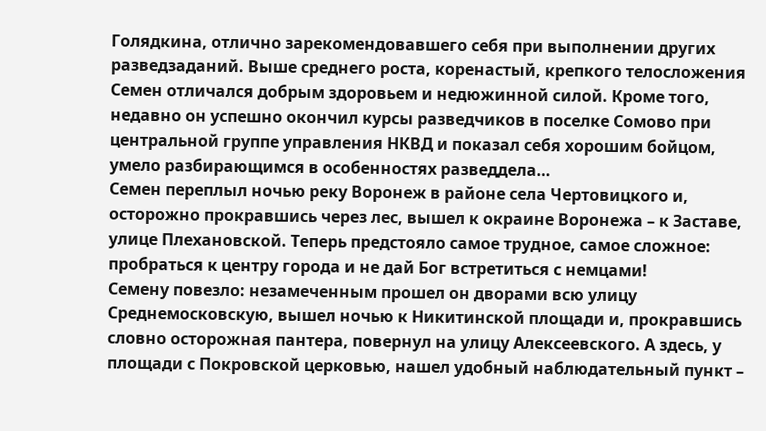Голядкина, отлично зарекомендовавшего себя при выполнении других разведзаданий. Выше среднего роста, коренастый, крепкого телосложения Семен отличался добрым здоровьем и недюжинной силой. Кроме того, недавно он успешно окончил курсы разведчиков в поселке Сомово при центральной группе управления НКВД и показал себя хорошим бойцом, умело разбирающимся в особенностях разведдела…
Семен переплыл ночью реку Воронеж в районе села Чертовицкого и, осторожно прокравшись через лес, вышел к окраине Воронежа – к Заставе, улице Плехановской. Теперь предстояло самое трудное, самое сложное: пробраться к центру города и не дай Бог встретиться с немцами!
Семену повезло: незамеченным прошел он дворами всю улицу Среднемосковскую, вышел ночью к Никитинской площади и, прокравшись словно осторожная пантера, повернул на улицу Алексеевского. А здесь, у площади с Покровской церковью, нашел удобный наблюдательный пункт –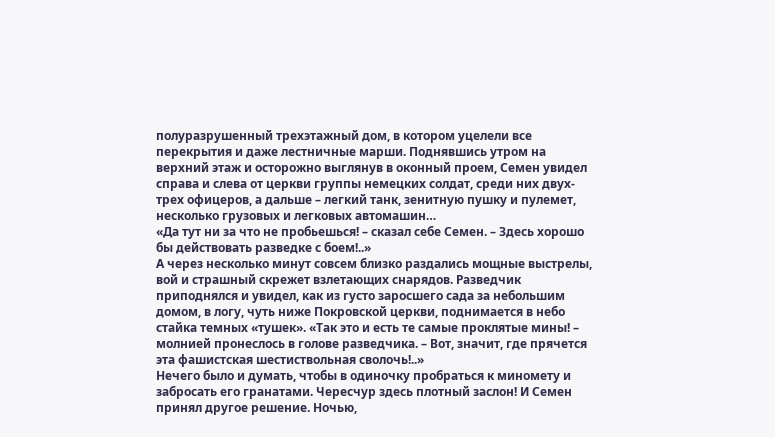полуразрушенный трехэтажный дом, в котором уцелели все перекрытия и даже лестничные марши. Поднявшись утром на верхний этаж и осторожно выглянув в оконный проем, Семен увидел справа и слева от церкви группы немецких солдат, среди них двух-трех офицеров, а дальше – легкий танк, зенитную пушку и пулемет, несколько грузовых и легковых автомашин…
«Да тут ни за что не пробьешься! – сказал себе Семен. – Здесь хорошо бы действовать разведке с боем!..»
А через несколько минут совсем близко раздались мощные выстрелы, вой и страшный скрежет взлетающих снарядов. Разведчик приподнялся и увидел, как из густо заросшего сада за небольшим домом, в логу, чуть ниже Покровской церкви, поднимается в небо стайка темных «тушек». «Так это и есть те самые проклятые мины! – молнией пронеслось в голове разведчика. – Вот, значит, где прячется эта фашистская шестиствольная сволочь!..»
Нечего было и думать, чтобы в одиночку пробраться к миномету и забросать его гранатами. Чересчур здесь плотный заслон! И Семен принял другое решение. Ночью,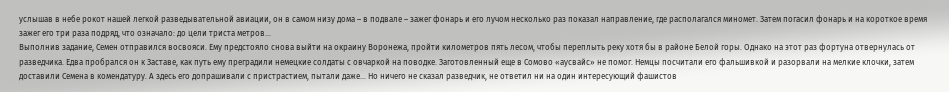услышав в небе рокот нашей легкой разведывательной авиации, он в самом низу дома – в подвале – зажег фонарь и его лучом несколько раз показал направление, где располагался миномет. Затем погасил фонарь и на короткое время зажег его три раза подряд, что означало: до цели триста метров…
Выполнив задание, Семен отправился восвояси. Ему предстояло снова выйти на окраину Воронежа, пройти километров пять лесом, чтобы переплыть реку хотя бы в районе Белой горы. Однако на этот раз фортуна отвернулась от разведчика. Едва пробрался он к Заставе, как путь ему преградили немецкие солдаты с овчаркой на поводке. Заготовленный еще в Сомово «аусвайс» не помог. Немцы посчитали его фальшивкой и разорвали на мелкие клочки, затем доставили Семена в комендатуру. А здесь его допрашивали с пристрастием, пытали даже… Но ничего не сказал разведчик, не ответил ни на один интересующий фашистов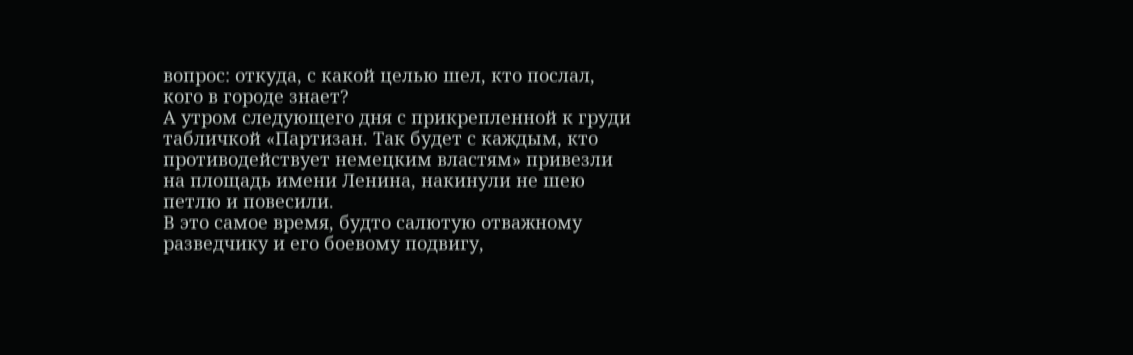вопрос: откуда, с какой целью шел, кто послал, кого в городе знает?
А утром следующего дня с прикрепленной к груди табличкой «Партизан. Так будет с каждым, кто противодействует немецким властям» привезли на площадь имени Ленина, накинули не шею петлю и повесили.
В это самое время, будто салютую отважному разведчику и его боевому подвигу,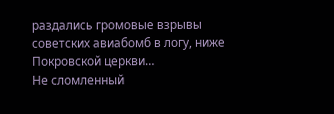раздались громовые взрывы советских авиабомб в логу, ниже Покровской церкви…
Не сломленный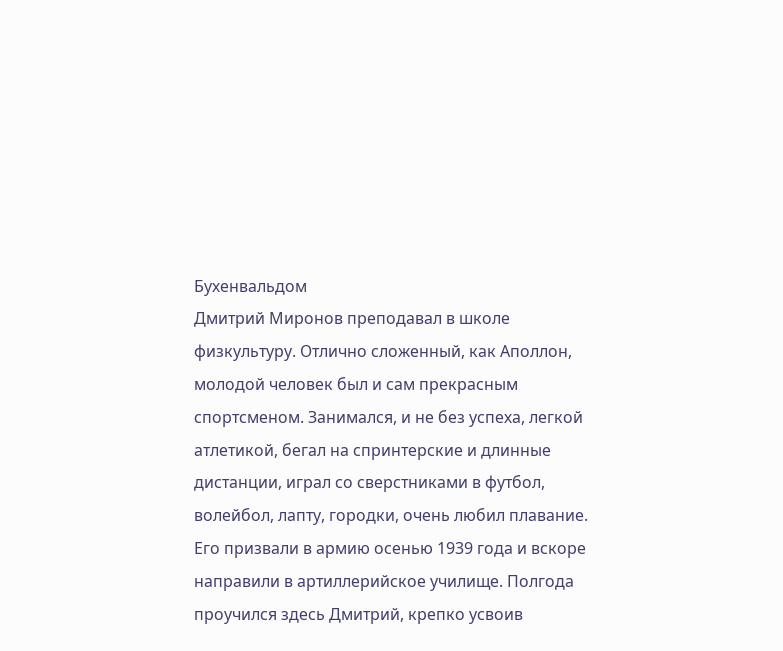Бухенвальдом
Дмитрий Миронов преподавал в школе физкультуру. Отлично сложенный, как Аполлон, молодой человек был и сам прекрасным спортсменом. Занимался, и не без успеха, легкой атлетикой, бегал на спринтерские и длинные дистанции, играл со сверстниками в футбол, волейбол, лапту, городки, очень любил плавание.
Его призвали в армию осенью 1939 года и вскоре направили в артиллерийское училище. Полгода проучился здесь Дмитрий, крепко усвоив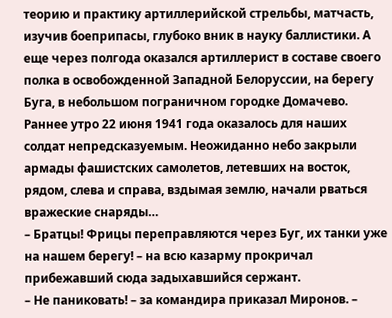теорию и практику артиллерийской стрельбы, матчасть, изучив боеприпасы, глубоко вник в науку баллистики. А еще через полгода оказался артиллерист в составе своего полка в освобожденной Западной Белоруссии, на берегу Буга, в небольшом пограничном городке Домачево.
Раннее утро 22 июня 1941 года оказалось для наших солдат непредсказуемым. Неожиданно небо закрыли армады фашистских самолетов, летевших на восток, рядом, слева и справа, вздымая землю, начали рваться вражеские снаряды…
– Братцы! Фрицы переправляются через Буг, их танки уже на нашем берегу! – на всю казарму прокричал прибежавший сюда задыхавшийся сержант.
– Не паниковать! – за командира приказал Миронов. –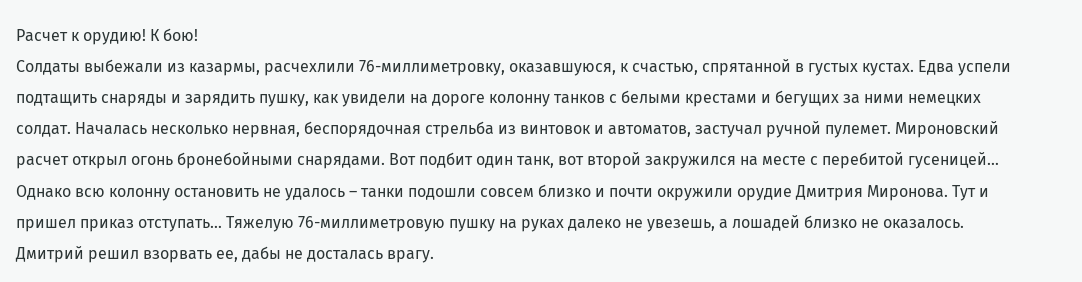Расчет к орудию! К бою!
Солдаты выбежали из казармы, расчехлили 76-миллиметровку, оказавшуюся, к счастью, спрятанной в густых кустах. Едва успели подтащить снаряды и зарядить пушку, как увидели на дороге колонну танков с белыми крестами и бегущих за ними немецких солдат. Началась несколько нервная, беспорядочная стрельба из винтовок и автоматов, застучал ручной пулемет. Мироновский расчет открыл огонь бронебойными снарядами. Вот подбит один танк, вот второй закружился на месте с перебитой гусеницей… Однако всю колонну остановить не удалось – танки подошли совсем близко и почти окружили орудие Дмитрия Миронова. Тут и пришел приказ отступать… Тяжелую 76-миллиметровую пушку на руках далеко не увезешь, а лошадей близко не оказалось. Дмитрий решил взорвать ее, дабы не досталась врагу.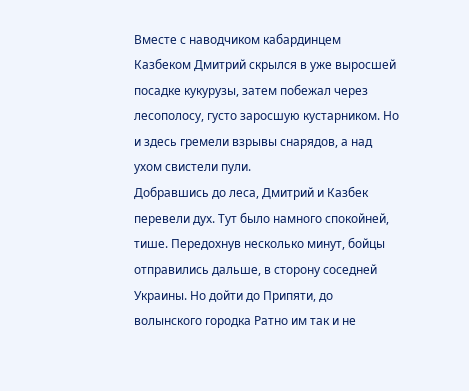Вместе с наводчиком кабардинцем Казбеком Дмитрий скрылся в уже выросшей посадке кукурузы, затем побежал через лесополосу, густо заросшую кустарником. Но и здесь гремели взрывы снарядов, а над ухом свистели пули.
Добравшись до леса, Дмитрий и Казбек перевели дух. Тут было намного спокойней, тише. Передохнув несколько минут, бойцы отправились дальше, в сторону соседней Украины. Но дойти до Припяти, до волынского городка Ратно им так и не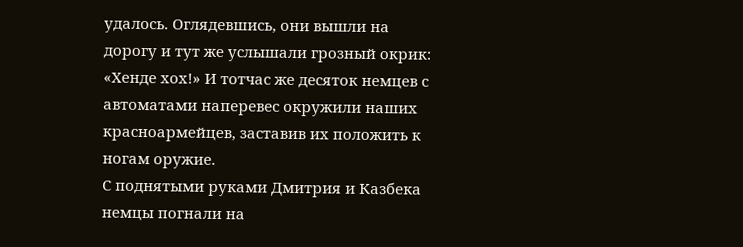удалось. Оглядевшись, они вышли на дорогу и тут же услышали грозный окрик: «Хенде хох!» И тотчас же десяток немцев с автоматами наперевес окружили наших красноармейцев, заставив их положить к ногам оружие.
С поднятыми руками Дмитрия и Казбека немцы погнали на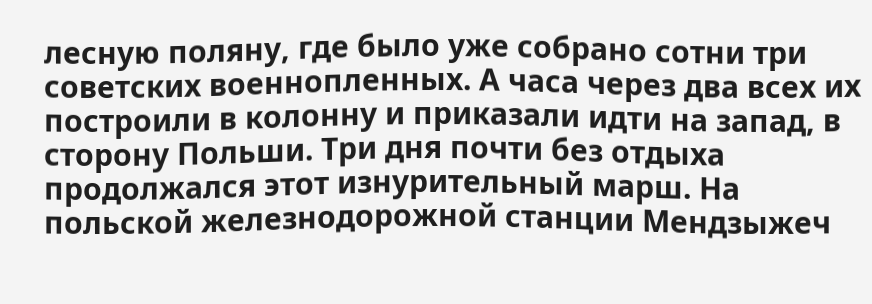лесную поляну, где было уже собрано сотни три советских военнопленных. А часа через два всех их построили в колонну и приказали идти на запад, в сторону Польши. Три дня почти без отдыха продолжался этот изнурительный марш. На польской железнодорожной станции Мендзыжеч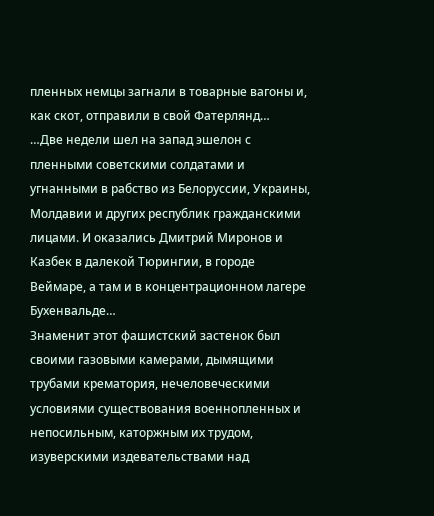пленных немцы загнали в товарные вагоны и, как скот, отправили в свой Фатерлянд…
…Две недели шел на запад эшелон с пленными советскими солдатами и угнанными в рабство из Белоруссии, Украины, Молдавии и других республик гражданскими лицами. И оказались Дмитрий Миронов и Казбек в далекой Тюрингии, в городе Веймаре, а там и в концентрационном лагере Бухенвальде…
Знаменит этот фашистский застенок был своими газовыми камерами, дымящими трубами крематория, нечеловеческими условиями существования военнопленных и непосильным, каторжным их трудом, изуверскими издевательствами над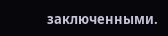заключенными.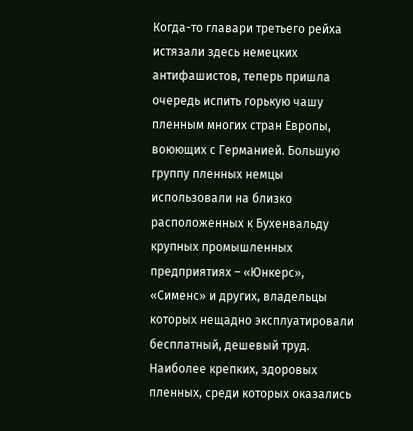Когда-то главари третьего рейха истязали здесь немецких антифашистов, теперь пришла очередь испить горькую чашу пленным многих стран Европы, воюющих с Германией. Большую группу пленных немцы использовали на близко расположенных к Бухенвальду крупных промышленных предприятиях – «Юнкерс», «Сименс» и других, владельцы которых нещадно эксплуатировали бесплатный, дешевый труд.
Наиболее крепких, здоровых пленных, среди которых оказались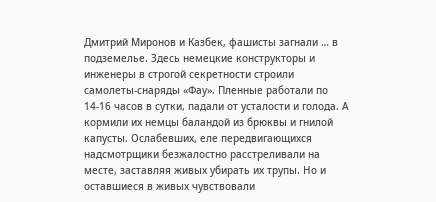Дмитрий Миронов и Казбек, фашисты загнали … в подземелье. Здесь немецкие конструкторы и инженеры в строгой секретности строили самолеты-снаряды «Фау». Пленные работали по 14-16 часов в сутки, падали от усталости и голода. А кормили их немцы баландой из брюквы и гнилой капусты. Ослабевших, еле передвигающихся надсмотрщики безжалостно расстреливали на месте, заставляя живых убирать их трупы. Но и оставшиеся в живых чувствовали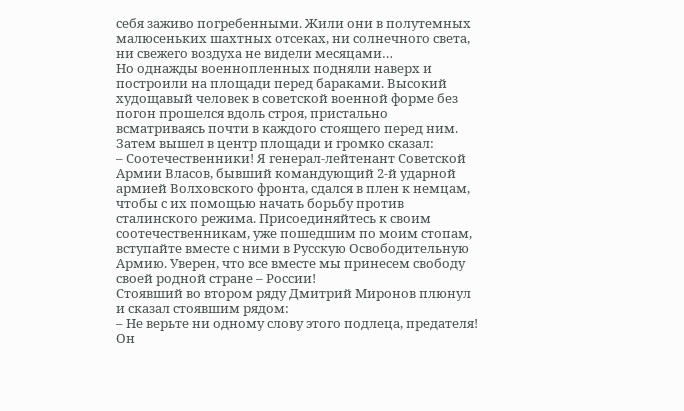себя заживо погребенными. Жили они в полутемных малюсеньких шахтных отсеках, ни солнечного света, ни свежего воздуха не видели месяцами…
Но однажды военнопленных подняли наверх и построили на площади перед бараками. Высокий худощавый человек в советской военной форме без погон прошелся вдоль строя, пристально всматриваясь почти в каждого стоящего перед ним. Затем вышел в центр площади и громко сказал:
– Соотечественники! Я генерал-лейтенант Советской Армии Власов, бывший командующий 2-й ударной армией Волховского фронта, сдался в плен к немцам, чтобы с их помощью начать борьбу против сталинского режима. Присоединяйтесь к своим соотечественникам, уже пошедшим по моим стопам, вступайте вместе с ними в Русскую Освободительную Армию. Уверен, что все вместе мы принесем свободу своей родной стране – России!
Стоявший во втором ряду Дмитрий Миронов плюнул и сказал стоявшим рядом:
– Не верьте ни одному слову этого подлеца, предателя! Он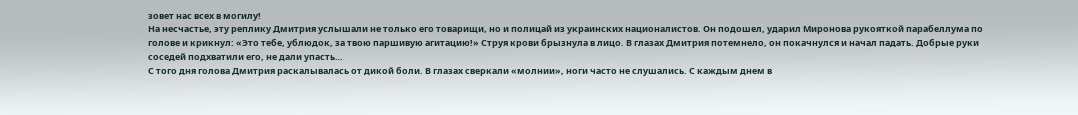зовет нас всех в могилу!
На несчастье, эту реплику Дмитрия услышали не только его товарищи, но и полицай из украинских националистов. Он подошел, ударил Миронова рукояткой парабеллума по голове и крикнул: «Это тебе, ублюдок, за твою паршивую агитацию!» Струя крови брызнула в лицо. В глазах Дмитрия потемнело, он покачнулся и начал падать. Добрые руки соседей подхватили его, не дали упасть…
С того дня голова Дмитрия раскалывалась от дикой боли. В глазах сверкали «молнии», ноги часто не слушались. С каждым днем в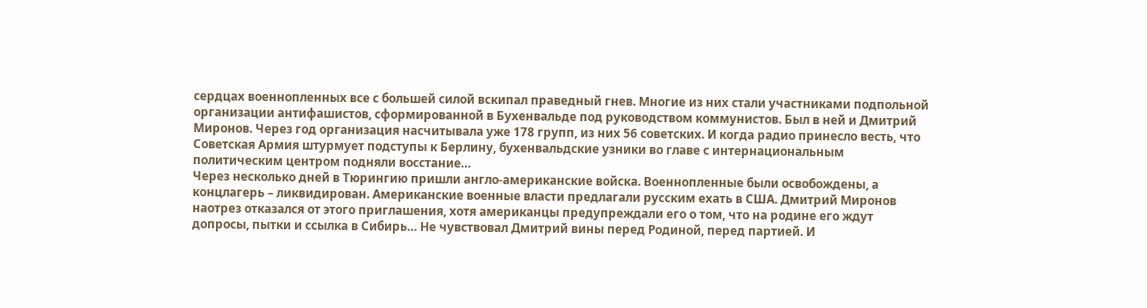сердцах военнопленных все с большей силой вскипал праведный гнев. Многие из них стали участниками подпольной организации антифашистов, сформированной в Бухенвальде под руководством коммунистов. Был в ней и Дмитрий Миронов. Через год организация насчитывала уже 178 групп, из них 56 советских. И когда радио принесло весть, что Советская Армия штурмует подступы к Берлину, бухенвальдские узники во главе с интернациональным политическим центром подняли восстание…
Через несколько дней в Тюрингию пришли англо-американские войска. Военнопленные были освобождены, а концлагерь – ликвидирован. Американские военные власти предлагали русским ехать в США. Дмитрий Миронов наотрез отказался от этого приглашения, хотя американцы предупреждали его о том, что на родине его ждут допросы, пытки и ссылка в Сибирь… Не чувствовал Дмитрий вины перед Родиной, перед партией. И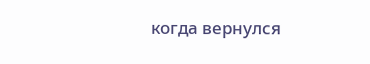когда вернулся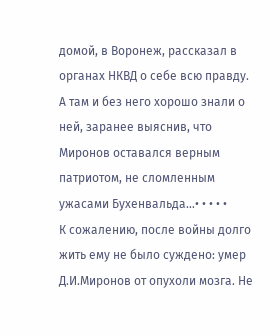домой, в Воронеж, рассказал в органах НКВД о себе всю правду. А там и без него хорошо знали о ней, заранее выяснив, что Миронов оставался верным патриотом, не сломленным ужасами Бухенвальда…• • • • •
К сожалению, после войны долго жить ему не было суждено: умер Д.И.Миронов от опухоли мозга. Не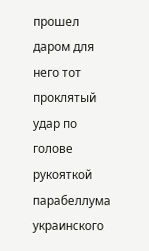прошел даром для него тот проклятый удар по голове рукояткой парабеллума украинского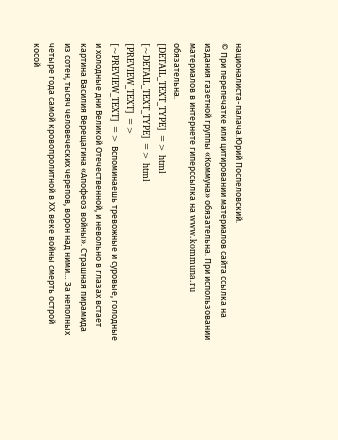националиста-палача.Юрий Поспеловский.
© При перепечатке или цитировании материалов cайта ссылка на издания газетной группы «Коммуна» обязательна. При использовании материалов в интернете гиперссылка на www.kommuna.ru обязательна.
[DETAIL_TEXT_TYPE] => html
[~DETAIL_TEXT_TYPE] => html
[PREVIEW_TEXT] =>
[~PREVIEW_TEXT] => Вспоминаешь тревожные и суровые, голодные и холодные дни Великой Отечественной, и невольно в глазах встает картина Василия Верещагина «Апофеоз войны». Страшная пирамида из сотен, тысяч человеческих черепов, ворон над ними… За неполных четыре года самой кровопролитной в ХХ веке войны смерть острой косой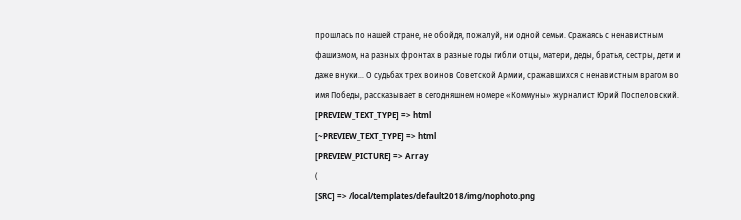прошлась по нашей стране, не обойдя, пожалуй, ни одной семьи. Сражаясь с ненавистным фашизмом, на разных фронтах в разные годы гибли отцы, матери, деды, братья, сестры, дети и даже внуки… О судьбах трех воинов Советской Армии, сражавшихся с ненавистным врагом во имя Победы, рассказывает в сегодняшнем номере «Коммуны» журналист Юрий Поспеловский.
[PREVIEW_TEXT_TYPE] => html
[~PREVIEW_TEXT_TYPE] => html
[PREVIEW_PICTURE] => Array
(
[SRC] => /local/templates/default2018/img/nophoto.png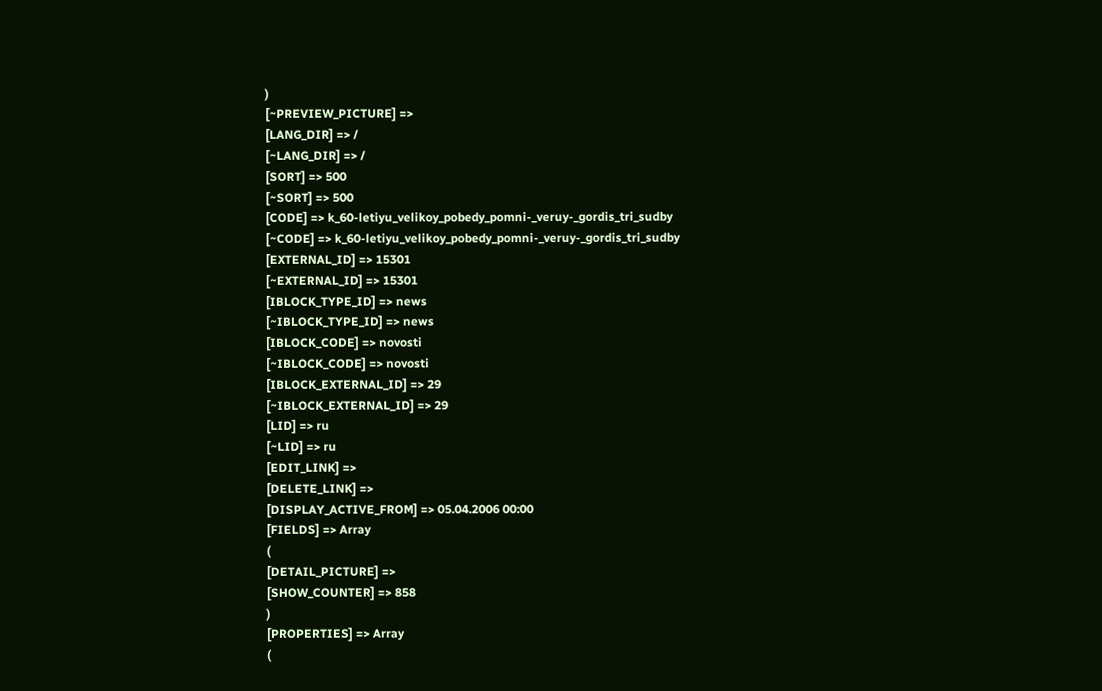)
[~PREVIEW_PICTURE] =>
[LANG_DIR] => /
[~LANG_DIR] => /
[SORT] => 500
[~SORT] => 500
[CODE] => k_60-letiyu_velikoy_pobedy_pomni-_veruy-_gordis_tri_sudby
[~CODE] => k_60-letiyu_velikoy_pobedy_pomni-_veruy-_gordis_tri_sudby
[EXTERNAL_ID] => 15301
[~EXTERNAL_ID] => 15301
[IBLOCK_TYPE_ID] => news
[~IBLOCK_TYPE_ID] => news
[IBLOCK_CODE] => novosti
[~IBLOCK_CODE] => novosti
[IBLOCK_EXTERNAL_ID] => 29
[~IBLOCK_EXTERNAL_ID] => 29
[LID] => ru
[~LID] => ru
[EDIT_LINK] =>
[DELETE_LINK] =>
[DISPLAY_ACTIVE_FROM] => 05.04.2006 00:00
[FIELDS] => Array
(
[DETAIL_PICTURE] =>
[SHOW_COUNTER] => 858
)
[PROPERTIES] => Array
(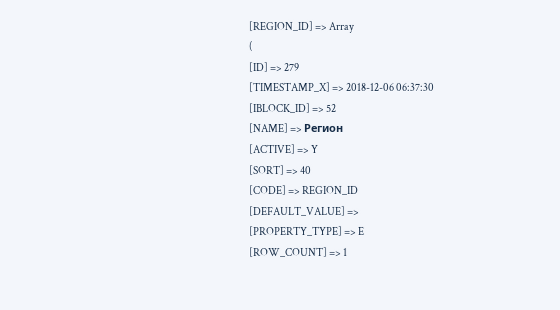[REGION_ID] => Array
(
[ID] => 279
[TIMESTAMP_X] => 2018-12-06 06:37:30
[IBLOCK_ID] => 52
[NAME] => Регион
[ACTIVE] => Y
[SORT] => 40
[CODE] => REGION_ID
[DEFAULT_VALUE] =>
[PROPERTY_TYPE] => E
[ROW_COUNT] => 1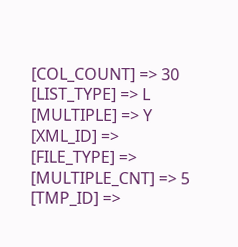[COL_COUNT] => 30
[LIST_TYPE] => L
[MULTIPLE] => Y
[XML_ID] =>
[FILE_TYPE] =>
[MULTIPLE_CNT] => 5
[TMP_ID] =>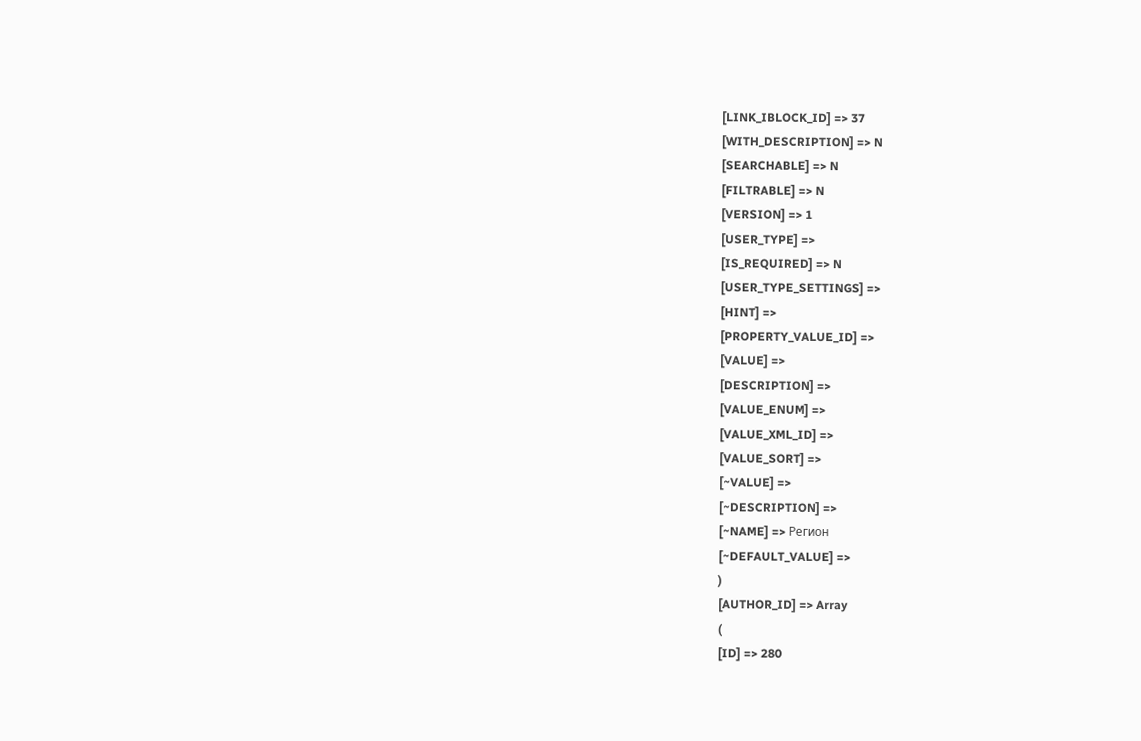[LINK_IBLOCK_ID] => 37
[WITH_DESCRIPTION] => N
[SEARCHABLE] => N
[FILTRABLE] => N
[VERSION] => 1
[USER_TYPE] =>
[IS_REQUIRED] => N
[USER_TYPE_SETTINGS] =>
[HINT] =>
[PROPERTY_VALUE_ID] =>
[VALUE] =>
[DESCRIPTION] =>
[VALUE_ENUM] =>
[VALUE_XML_ID] =>
[VALUE_SORT] =>
[~VALUE] =>
[~DESCRIPTION] =>
[~NAME] => Регион
[~DEFAULT_VALUE] =>
)
[AUTHOR_ID] => Array
(
[ID] => 280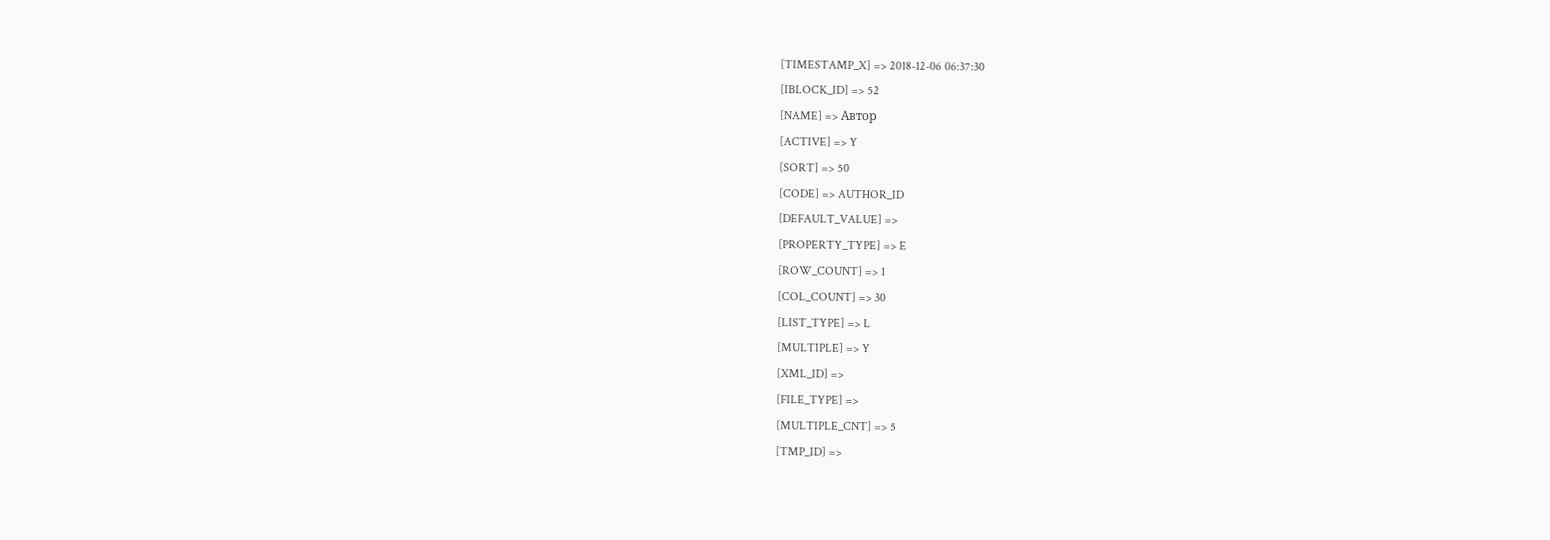[TIMESTAMP_X] => 2018-12-06 06:37:30
[IBLOCK_ID] => 52
[NAME] => Автор
[ACTIVE] => Y
[SORT] => 50
[CODE] => AUTHOR_ID
[DEFAULT_VALUE] =>
[PROPERTY_TYPE] => E
[ROW_COUNT] => 1
[COL_COUNT] => 30
[LIST_TYPE] => L
[MULTIPLE] => Y
[XML_ID] =>
[FILE_TYPE] =>
[MULTIPLE_CNT] => 5
[TMP_ID] =>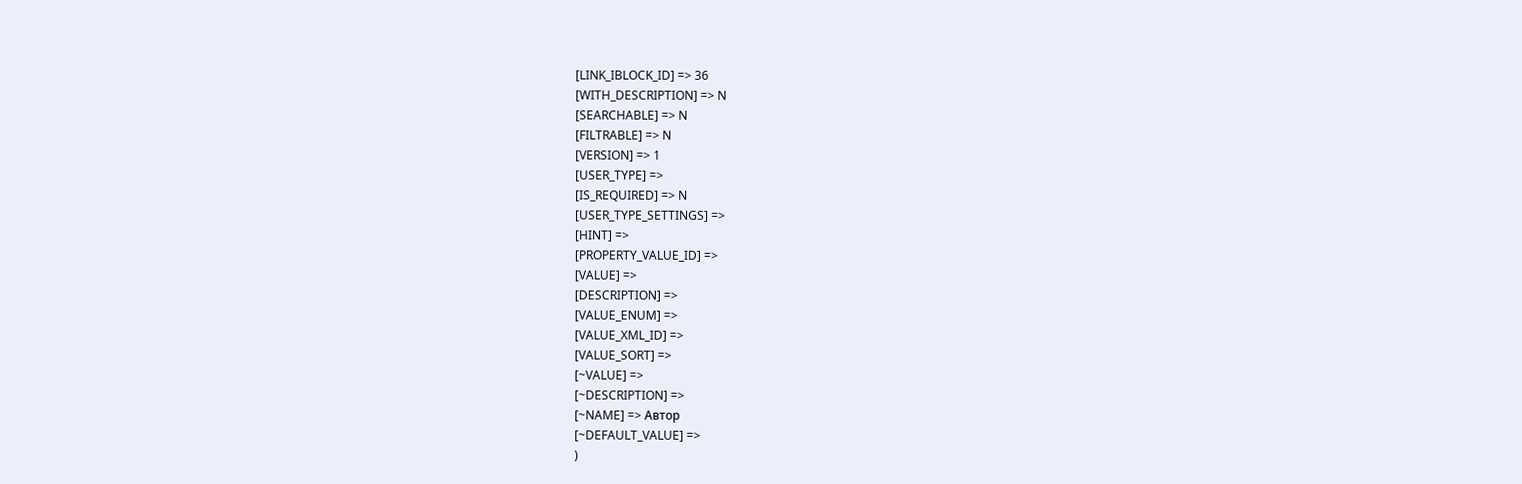[LINK_IBLOCK_ID] => 36
[WITH_DESCRIPTION] => N
[SEARCHABLE] => N
[FILTRABLE] => N
[VERSION] => 1
[USER_TYPE] =>
[IS_REQUIRED] => N
[USER_TYPE_SETTINGS] =>
[HINT] =>
[PROPERTY_VALUE_ID] =>
[VALUE] =>
[DESCRIPTION] =>
[VALUE_ENUM] =>
[VALUE_XML_ID] =>
[VALUE_SORT] =>
[~VALUE] =>
[~DESCRIPTION] =>
[~NAME] => Автор
[~DEFAULT_VALUE] =>
)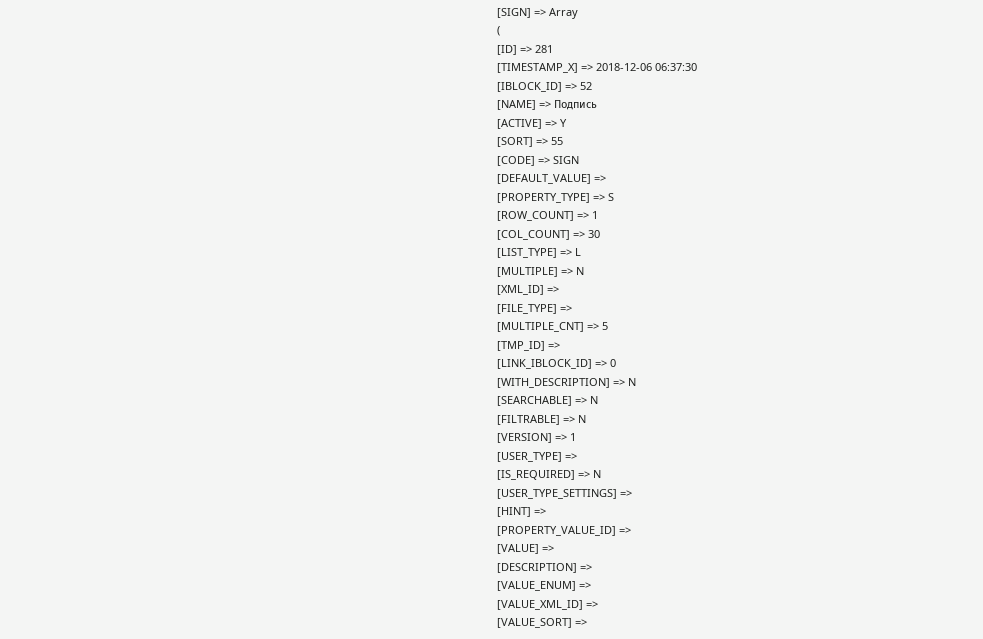[SIGN] => Array
(
[ID] => 281
[TIMESTAMP_X] => 2018-12-06 06:37:30
[IBLOCK_ID] => 52
[NAME] => Подпись
[ACTIVE] => Y
[SORT] => 55
[CODE] => SIGN
[DEFAULT_VALUE] =>
[PROPERTY_TYPE] => S
[ROW_COUNT] => 1
[COL_COUNT] => 30
[LIST_TYPE] => L
[MULTIPLE] => N
[XML_ID] =>
[FILE_TYPE] =>
[MULTIPLE_CNT] => 5
[TMP_ID] =>
[LINK_IBLOCK_ID] => 0
[WITH_DESCRIPTION] => N
[SEARCHABLE] => N
[FILTRABLE] => N
[VERSION] => 1
[USER_TYPE] =>
[IS_REQUIRED] => N
[USER_TYPE_SETTINGS] =>
[HINT] =>
[PROPERTY_VALUE_ID] =>
[VALUE] =>
[DESCRIPTION] =>
[VALUE_ENUM] =>
[VALUE_XML_ID] =>
[VALUE_SORT] =>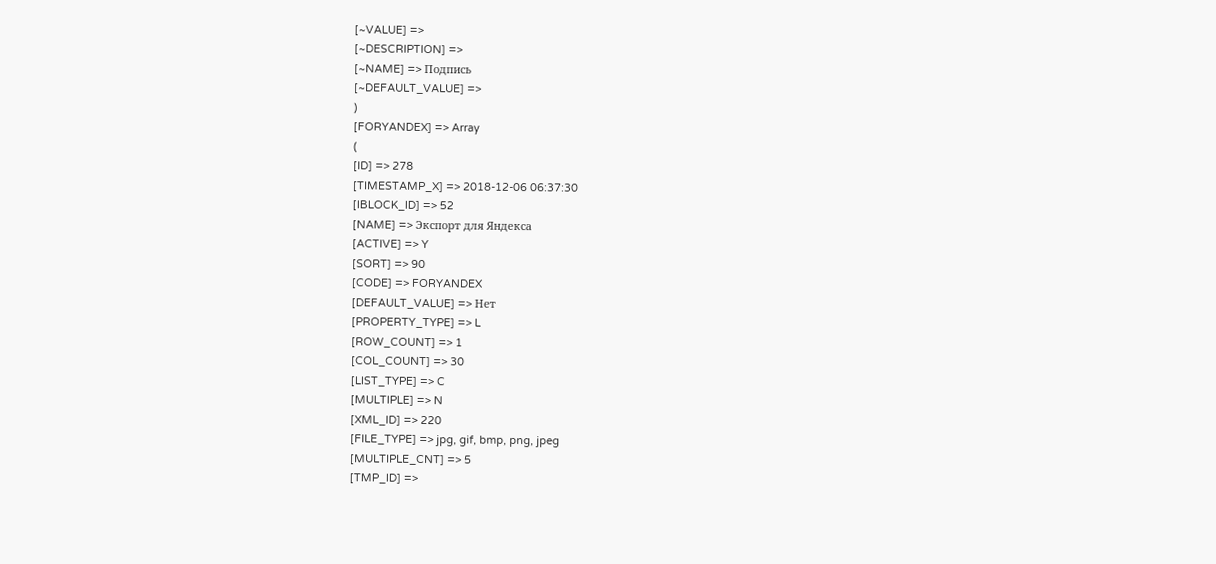[~VALUE] =>
[~DESCRIPTION] =>
[~NAME] => Подпись
[~DEFAULT_VALUE] =>
)
[FORYANDEX] => Array
(
[ID] => 278
[TIMESTAMP_X] => 2018-12-06 06:37:30
[IBLOCK_ID] => 52
[NAME] => Экспорт для Яндекса
[ACTIVE] => Y
[SORT] => 90
[CODE] => FORYANDEX
[DEFAULT_VALUE] => Нет
[PROPERTY_TYPE] => L
[ROW_COUNT] => 1
[COL_COUNT] => 30
[LIST_TYPE] => C
[MULTIPLE] => N
[XML_ID] => 220
[FILE_TYPE] => jpg, gif, bmp, png, jpeg
[MULTIPLE_CNT] => 5
[TMP_ID] =>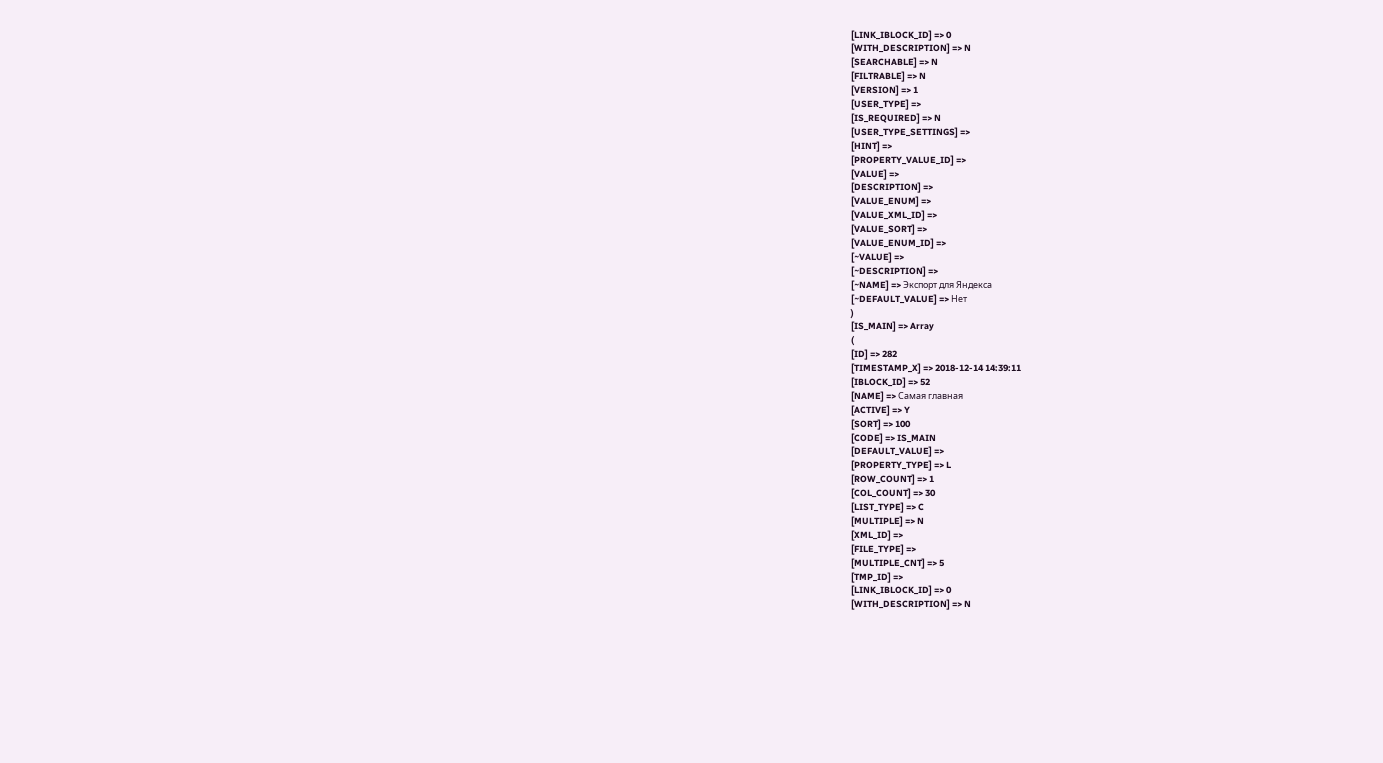[LINK_IBLOCK_ID] => 0
[WITH_DESCRIPTION] => N
[SEARCHABLE] => N
[FILTRABLE] => N
[VERSION] => 1
[USER_TYPE] =>
[IS_REQUIRED] => N
[USER_TYPE_SETTINGS] =>
[HINT] =>
[PROPERTY_VALUE_ID] =>
[VALUE] =>
[DESCRIPTION] =>
[VALUE_ENUM] =>
[VALUE_XML_ID] =>
[VALUE_SORT] =>
[VALUE_ENUM_ID] =>
[~VALUE] =>
[~DESCRIPTION] =>
[~NAME] => Экспорт для Яндекса
[~DEFAULT_VALUE] => Нет
)
[IS_MAIN] => Array
(
[ID] => 282
[TIMESTAMP_X] => 2018-12-14 14:39:11
[IBLOCK_ID] => 52
[NAME] => Самая главная
[ACTIVE] => Y
[SORT] => 100
[CODE] => IS_MAIN
[DEFAULT_VALUE] =>
[PROPERTY_TYPE] => L
[ROW_COUNT] => 1
[COL_COUNT] => 30
[LIST_TYPE] => C
[MULTIPLE] => N
[XML_ID] =>
[FILE_TYPE] =>
[MULTIPLE_CNT] => 5
[TMP_ID] =>
[LINK_IBLOCK_ID] => 0
[WITH_DESCRIPTION] => N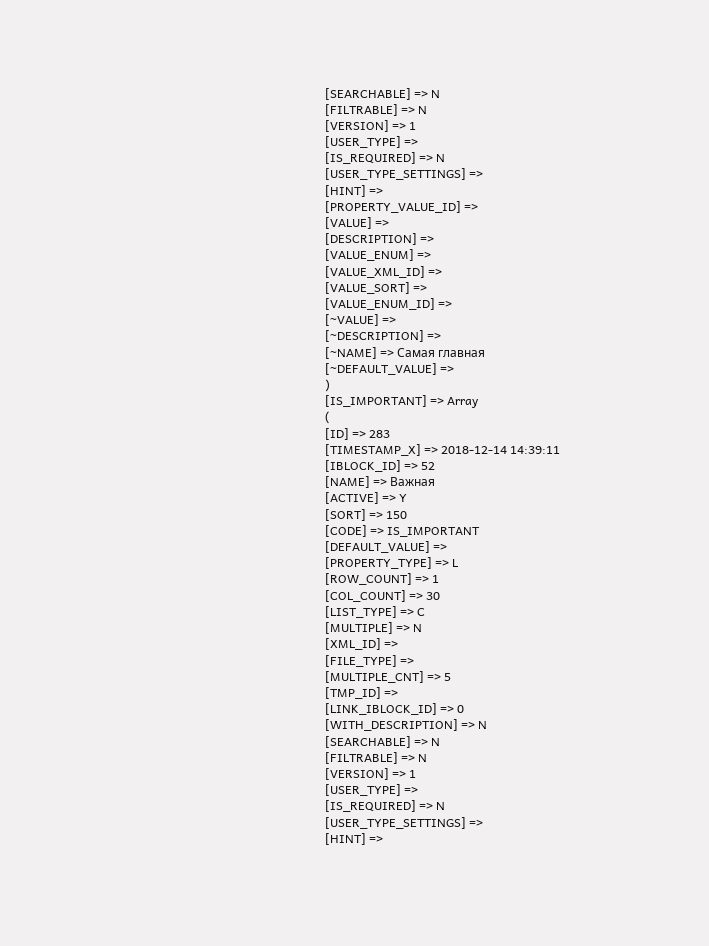[SEARCHABLE] => N
[FILTRABLE] => N
[VERSION] => 1
[USER_TYPE] =>
[IS_REQUIRED] => N
[USER_TYPE_SETTINGS] =>
[HINT] =>
[PROPERTY_VALUE_ID] =>
[VALUE] =>
[DESCRIPTION] =>
[VALUE_ENUM] =>
[VALUE_XML_ID] =>
[VALUE_SORT] =>
[VALUE_ENUM_ID] =>
[~VALUE] =>
[~DESCRIPTION] =>
[~NAME] => Самая главная
[~DEFAULT_VALUE] =>
)
[IS_IMPORTANT] => Array
(
[ID] => 283
[TIMESTAMP_X] => 2018-12-14 14:39:11
[IBLOCK_ID] => 52
[NAME] => Важная
[ACTIVE] => Y
[SORT] => 150
[CODE] => IS_IMPORTANT
[DEFAULT_VALUE] =>
[PROPERTY_TYPE] => L
[ROW_COUNT] => 1
[COL_COUNT] => 30
[LIST_TYPE] => C
[MULTIPLE] => N
[XML_ID] =>
[FILE_TYPE] =>
[MULTIPLE_CNT] => 5
[TMP_ID] =>
[LINK_IBLOCK_ID] => 0
[WITH_DESCRIPTION] => N
[SEARCHABLE] => N
[FILTRABLE] => N
[VERSION] => 1
[USER_TYPE] =>
[IS_REQUIRED] => N
[USER_TYPE_SETTINGS] =>
[HINT] =>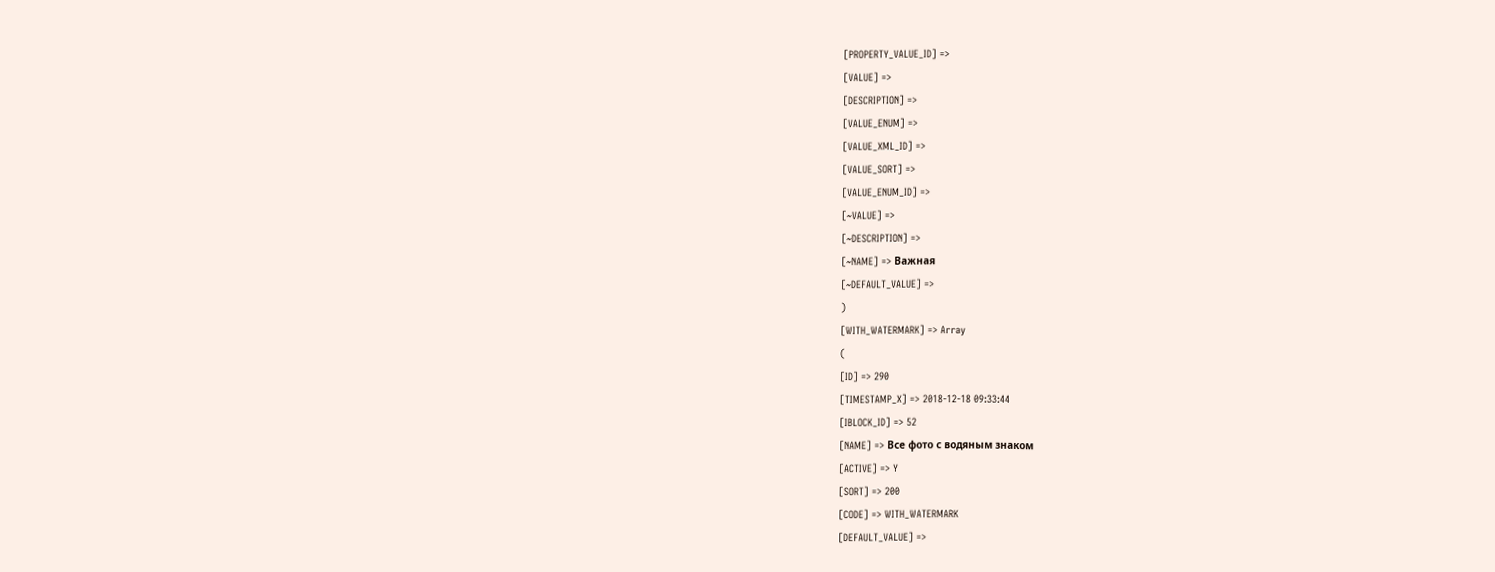[PROPERTY_VALUE_ID] =>
[VALUE] =>
[DESCRIPTION] =>
[VALUE_ENUM] =>
[VALUE_XML_ID] =>
[VALUE_SORT] =>
[VALUE_ENUM_ID] =>
[~VALUE] =>
[~DESCRIPTION] =>
[~NAME] => Важная
[~DEFAULT_VALUE] =>
)
[WITH_WATERMARK] => Array
(
[ID] => 290
[TIMESTAMP_X] => 2018-12-18 09:33:44
[IBLOCK_ID] => 52
[NAME] => Все фото с водяным знаком
[ACTIVE] => Y
[SORT] => 200
[CODE] => WITH_WATERMARK
[DEFAULT_VALUE] =>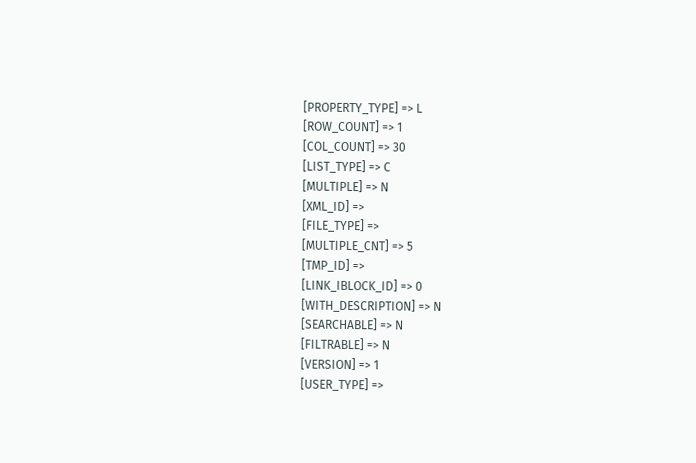[PROPERTY_TYPE] => L
[ROW_COUNT] => 1
[COL_COUNT] => 30
[LIST_TYPE] => C
[MULTIPLE] => N
[XML_ID] =>
[FILE_TYPE] =>
[MULTIPLE_CNT] => 5
[TMP_ID] =>
[LINK_IBLOCK_ID] => 0
[WITH_DESCRIPTION] => N
[SEARCHABLE] => N
[FILTRABLE] => N
[VERSION] => 1
[USER_TYPE] =>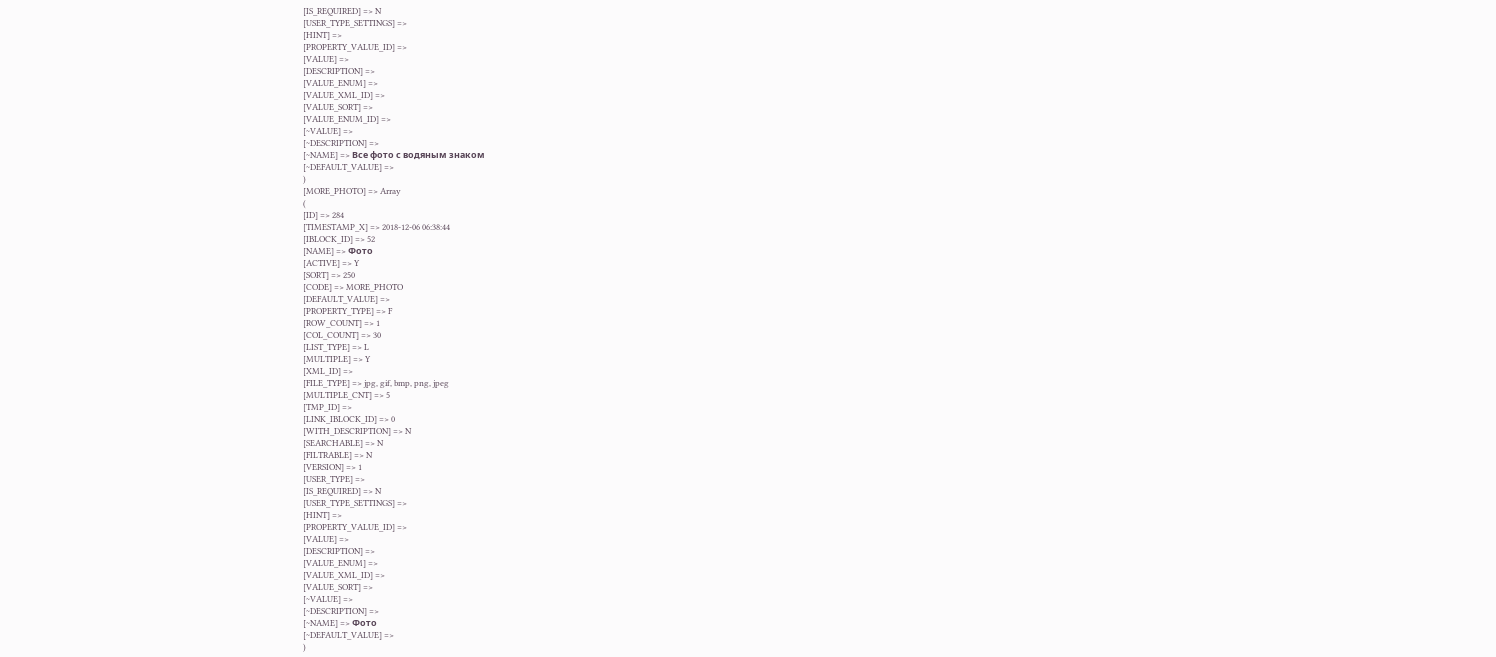[IS_REQUIRED] => N
[USER_TYPE_SETTINGS] =>
[HINT] =>
[PROPERTY_VALUE_ID] =>
[VALUE] =>
[DESCRIPTION] =>
[VALUE_ENUM] =>
[VALUE_XML_ID] =>
[VALUE_SORT] =>
[VALUE_ENUM_ID] =>
[~VALUE] =>
[~DESCRIPTION] =>
[~NAME] => Все фото с водяным знаком
[~DEFAULT_VALUE] =>
)
[MORE_PHOTO] => Array
(
[ID] => 284
[TIMESTAMP_X] => 2018-12-06 06:38:44
[IBLOCK_ID] => 52
[NAME] => Фото
[ACTIVE] => Y
[SORT] => 250
[CODE] => MORE_PHOTO
[DEFAULT_VALUE] =>
[PROPERTY_TYPE] => F
[ROW_COUNT] => 1
[COL_COUNT] => 30
[LIST_TYPE] => L
[MULTIPLE] => Y
[XML_ID] =>
[FILE_TYPE] => jpg, gif, bmp, png, jpeg
[MULTIPLE_CNT] => 5
[TMP_ID] =>
[LINK_IBLOCK_ID] => 0
[WITH_DESCRIPTION] => N
[SEARCHABLE] => N
[FILTRABLE] => N
[VERSION] => 1
[USER_TYPE] =>
[IS_REQUIRED] => N
[USER_TYPE_SETTINGS] =>
[HINT] =>
[PROPERTY_VALUE_ID] =>
[VALUE] =>
[DESCRIPTION] =>
[VALUE_ENUM] =>
[VALUE_XML_ID] =>
[VALUE_SORT] =>
[~VALUE] =>
[~DESCRIPTION] =>
[~NAME] => Фото
[~DEFAULT_VALUE] =>
)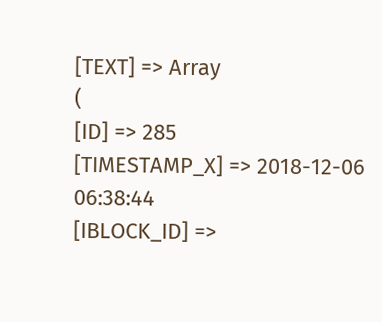[TEXT] => Array
(
[ID] => 285
[TIMESTAMP_X] => 2018-12-06 06:38:44
[IBLOCK_ID] =>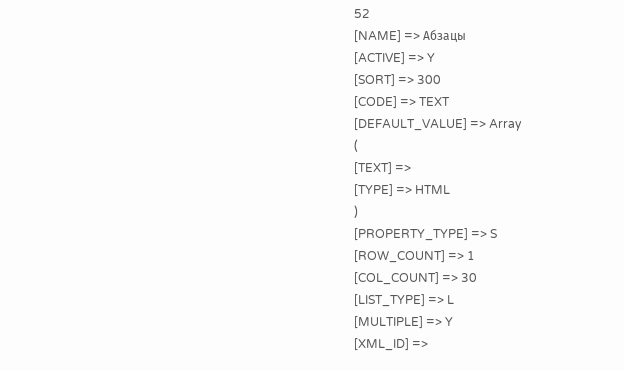52
[NAME] => Абзацы
[ACTIVE] => Y
[SORT] => 300
[CODE] => TEXT
[DEFAULT_VALUE] => Array
(
[TEXT] =>
[TYPE] => HTML
)
[PROPERTY_TYPE] => S
[ROW_COUNT] => 1
[COL_COUNT] => 30
[LIST_TYPE] => L
[MULTIPLE] => Y
[XML_ID] =>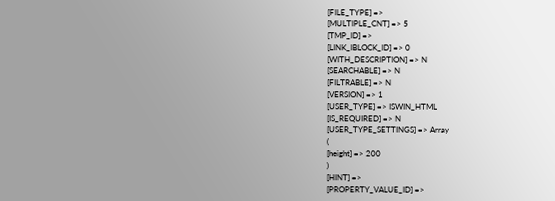[FILE_TYPE] =>
[MULTIPLE_CNT] => 5
[TMP_ID] =>
[LINK_IBLOCK_ID] => 0
[WITH_DESCRIPTION] => N
[SEARCHABLE] => N
[FILTRABLE] => N
[VERSION] => 1
[USER_TYPE] => ISWIN_HTML
[IS_REQUIRED] => N
[USER_TYPE_SETTINGS] => Array
(
[height] => 200
)
[HINT] =>
[PROPERTY_VALUE_ID] =>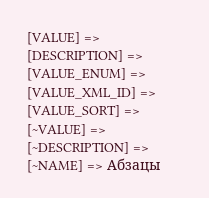[VALUE] =>
[DESCRIPTION] =>
[VALUE_ENUM] =>
[VALUE_XML_ID] =>
[VALUE_SORT] =>
[~VALUE] =>
[~DESCRIPTION] =>
[~NAME] => Абзацы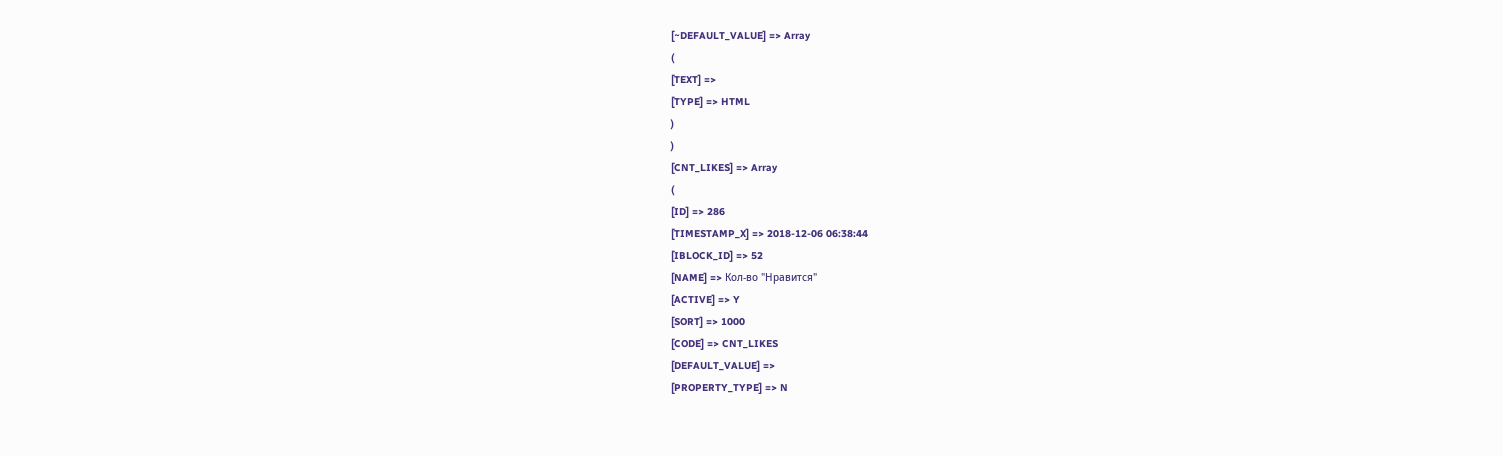[~DEFAULT_VALUE] => Array
(
[TEXT] =>
[TYPE] => HTML
)
)
[CNT_LIKES] => Array
(
[ID] => 286
[TIMESTAMP_X] => 2018-12-06 06:38:44
[IBLOCK_ID] => 52
[NAME] => Кол-во "Нравится"
[ACTIVE] => Y
[SORT] => 1000
[CODE] => CNT_LIKES
[DEFAULT_VALUE] =>
[PROPERTY_TYPE] => N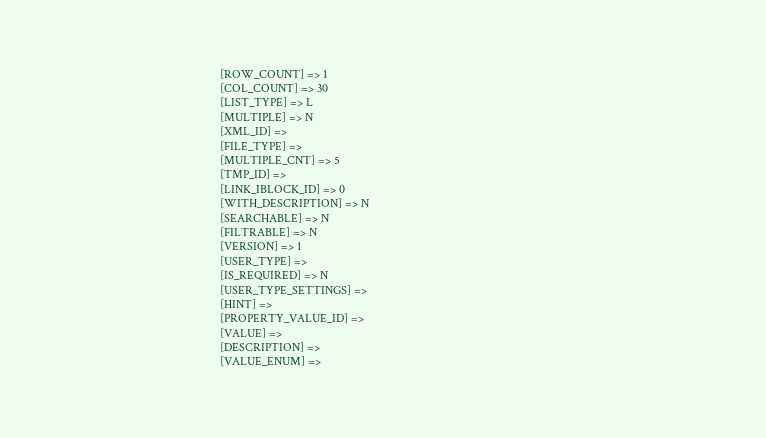[ROW_COUNT] => 1
[COL_COUNT] => 30
[LIST_TYPE] => L
[MULTIPLE] => N
[XML_ID] =>
[FILE_TYPE] =>
[MULTIPLE_CNT] => 5
[TMP_ID] =>
[LINK_IBLOCK_ID] => 0
[WITH_DESCRIPTION] => N
[SEARCHABLE] => N
[FILTRABLE] => N
[VERSION] => 1
[USER_TYPE] =>
[IS_REQUIRED] => N
[USER_TYPE_SETTINGS] =>
[HINT] =>
[PROPERTY_VALUE_ID] =>
[VALUE] =>
[DESCRIPTION] =>
[VALUE_ENUM] =>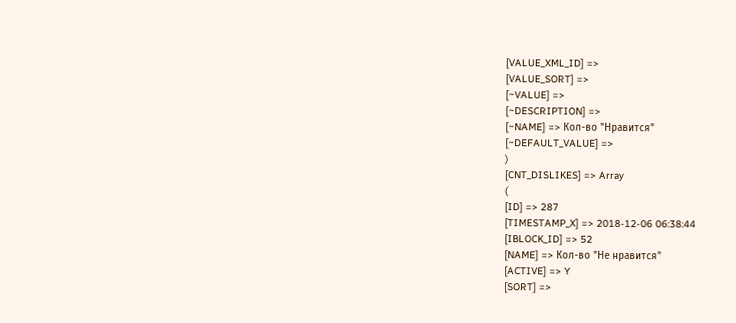[VALUE_XML_ID] =>
[VALUE_SORT] =>
[~VALUE] =>
[~DESCRIPTION] =>
[~NAME] => Кол-во "Нравится"
[~DEFAULT_VALUE] =>
)
[CNT_DISLIKES] => Array
(
[ID] => 287
[TIMESTAMP_X] => 2018-12-06 06:38:44
[IBLOCK_ID] => 52
[NAME] => Кол-во "Не нравится"
[ACTIVE] => Y
[SORT] =>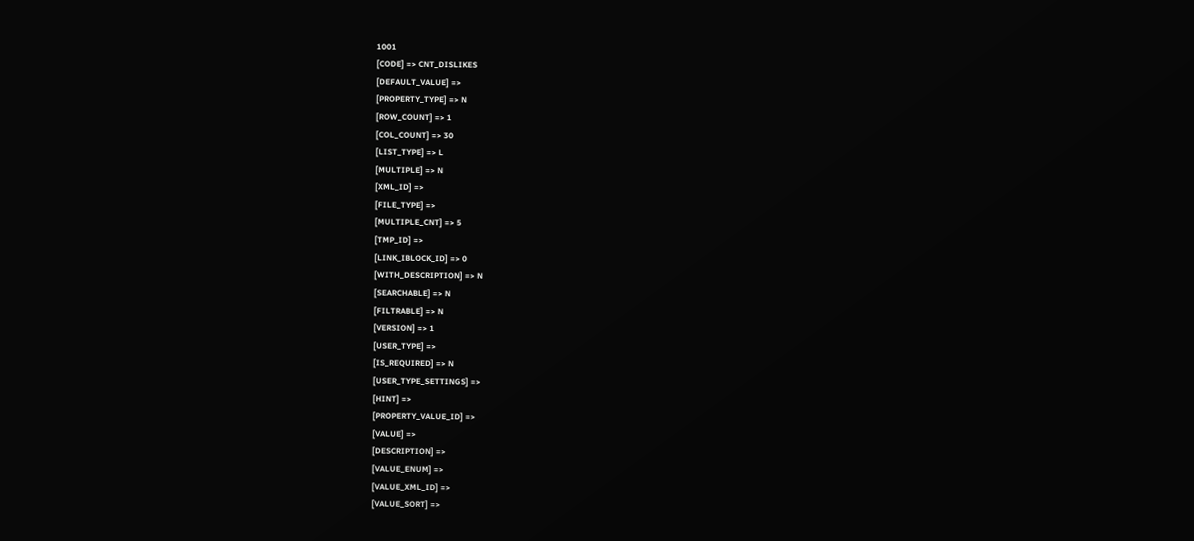1001
[CODE] => CNT_DISLIKES
[DEFAULT_VALUE] =>
[PROPERTY_TYPE] => N
[ROW_COUNT] => 1
[COL_COUNT] => 30
[LIST_TYPE] => L
[MULTIPLE] => N
[XML_ID] =>
[FILE_TYPE] =>
[MULTIPLE_CNT] => 5
[TMP_ID] =>
[LINK_IBLOCK_ID] => 0
[WITH_DESCRIPTION] => N
[SEARCHABLE] => N
[FILTRABLE] => N
[VERSION] => 1
[USER_TYPE] =>
[IS_REQUIRED] => N
[USER_TYPE_SETTINGS] =>
[HINT] =>
[PROPERTY_VALUE_ID] =>
[VALUE] =>
[DESCRIPTION] =>
[VALUE_ENUM] =>
[VALUE_XML_ID] =>
[VALUE_SORT] =>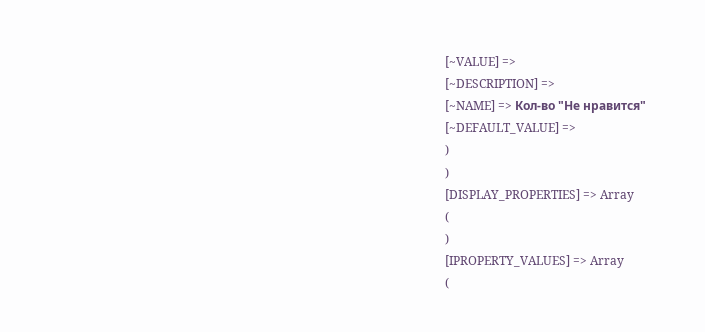[~VALUE] =>
[~DESCRIPTION] =>
[~NAME] => Кол-во "Не нравится"
[~DEFAULT_VALUE] =>
)
)
[DISPLAY_PROPERTIES] => Array
(
)
[IPROPERTY_VALUES] => Array
(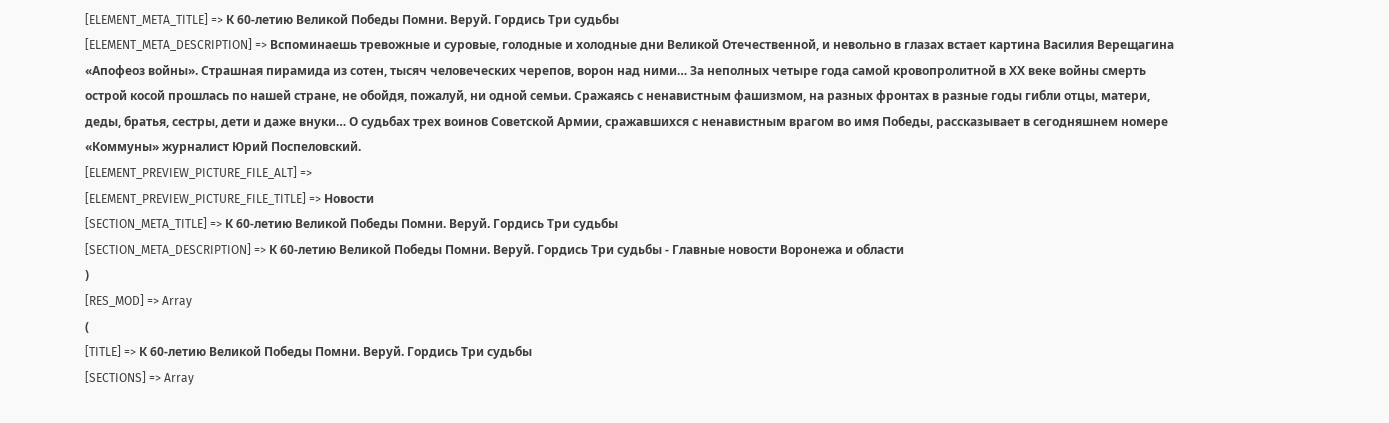[ELEMENT_META_TITLE] => К 60-летию Великой Победы Помни. Веруй. Гордись Три судьбы
[ELEMENT_META_DESCRIPTION] => Вспоминаешь тревожные и суровые, голодные и холодные дни Великой Отечественной, и невольно в глазах встает картина Василия Верещагина «Апофеоз войны». Страшная пирамида из сотен, тысяч человеческих черепов, ворон над ними… За неполных четыре года самой кровопролитной в ХХ веке войны смерть острой косой прошлась по нашей стране, не обойдя, пожалуй, ни одной семьи. Сражаясь с ненавистным фашизмом, на разных фронтах в разные годы гибли отцы, матери, деды, братья, сестры, дети и даже внуки… О судьбах трех воинов Советской Армии, сражавшихся с ненавистным врагом во имя Победы, рассказывает в сегодняшнем номере «Коммуны» журналист Юрий Поспеловский.
[ELEMENT_PREVIEW_PICTURE_FILE_ALT] =>
[ELEMENT_PREVIEW_PICTURE_FILE_TITLE] => Новости
[SECTION_META_TITLE] => К 60-летию Великой Победы Помни. Веруй. Гордись Три судьбы
[SECTION_META_DESCRIPTION] => К 60-летию Великой Победы Помни. Веруй. Гордись Три судьбы - Главные новости Воронежа и области
)
[RES_MOD] => Array
(
[TITLE] => К 60-летию Великой Победы Помни. Веруй. Гордись Три судьбы
[SECTIONS] => Array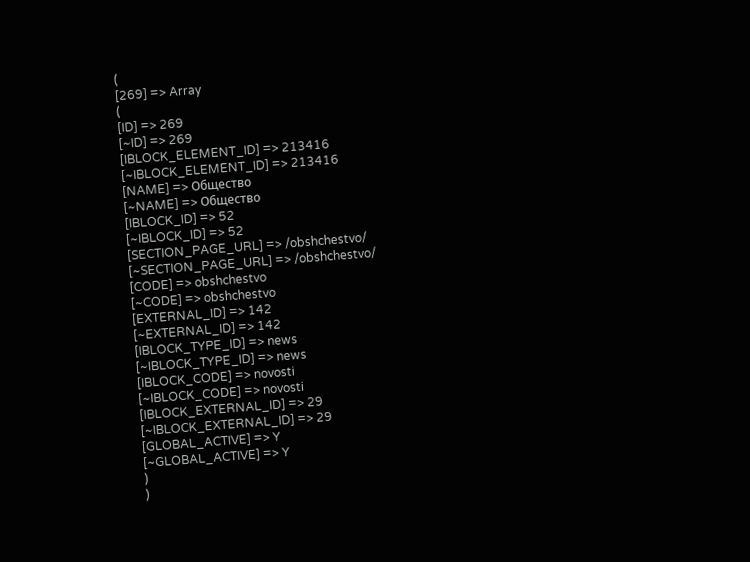(
[269] => Array
(
[ID] => 269
[~ID] => 269
[IBLOCK_ELEMENT_ID] => 213416
[~IBLOCK_ELEMENT_ID] => 213416
[NAME] => Общество
[~NAME] => Общество
[IBLOCK_ID] => 52
[~IBLOCK_ID] => 52
[SECTION_PAGE_URL] => /obshchestvo/
[~SECTION_PAGE_URL] => /obshchestvo/
[CODE] => obshchestvo
[~CODE] => obshchestvo
[EXTERNAL_ID] => 142
[~EXTERNAL_ID] => 142
[IBLOCK_TYPE_ID] => news
[~IBLOCK_TYPE_ID] => news
[IBLOCK_CODE] => novosti
[~IBLOCK_CODE] => novosti
[IBLOCK_EXTERNAL_ID] => 29
[~IBLOCK_EXTERNAL_ID] => 29
[GLOBAL_ACTIVE] => Y
[~GLOBAL_ACTIVE] => Y
)
)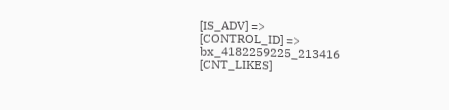[IS_ADV] =>
[CONTROL_ID] => bx_4182259225_213416
[CNT_LIKES]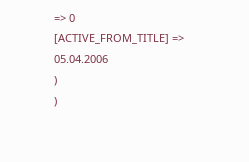=> 0
[ACTIVE_FROM_TITLE] => 05.04.2006
)
)